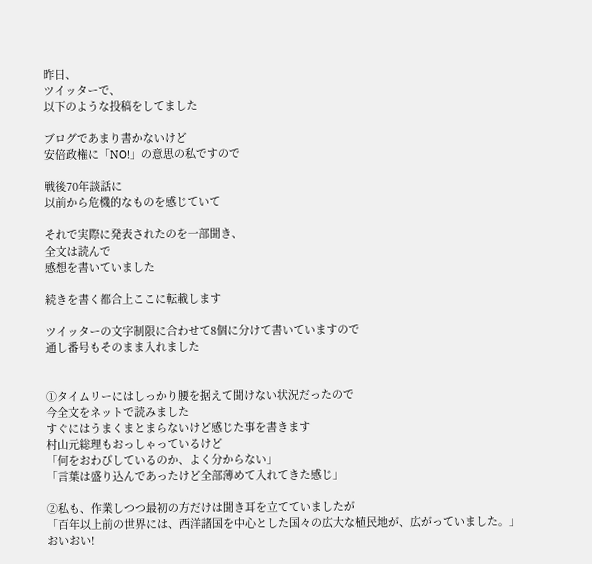昨日、
ツイッターで、
以下のような投稿をしてました

ブログであまり書かないけど
安倍政権に「NO!」の意思の私ですので

戦後70年談話に
以前から危機的なものを感じていて

それで実際に発表されたのを一部聞き、
全文は読んで
感想を書いていました

続きを書く都合上ここに転載します

ツイッターの文字制限に合わせて8個に分けて書いていますので
通し番号もそのまま入れました


①タイムリーにはしっかり腰を据えて聞けない状況だったので
今全文をネットで読みました
すぐにはうまくまとまらないけど感じた事を書きます
村山元総理もおっしゃっているけど
「何をおわびしているのか、よく分からない」
「言葉は盛り込んであったけど全部薄めて入れてきた感じ」

②私も、作業しつつ最初の方だけは聞き耳を立てていましたが
「百年以上前の世界には、西洋諸国を中心とした国々の広大な植民地が、広がっていました。」
おいおい!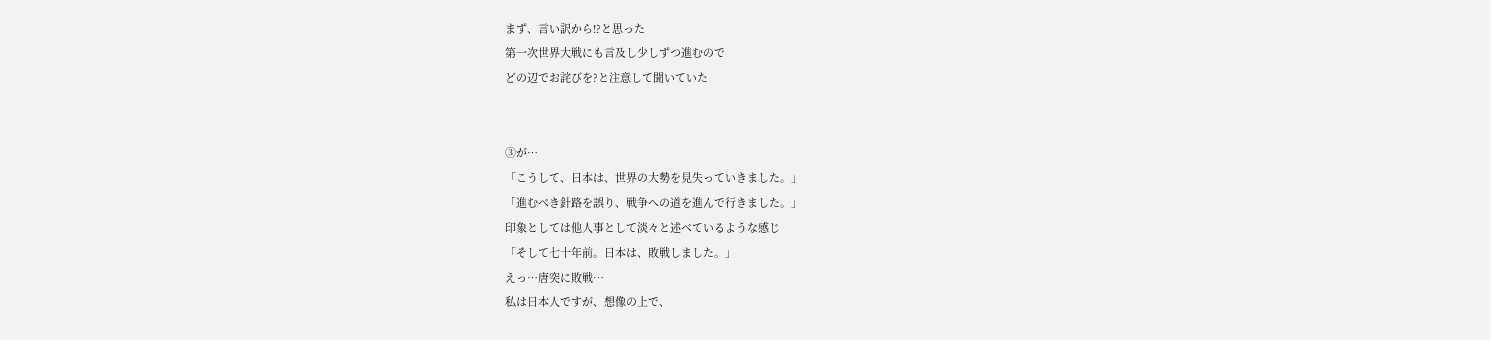まず、言い訳から!?と思った
第一次世界大戦にも言及し少しずつ進むので
どの辺でお詫びを?と注意して聞いていた


③が…
「こうして、日本は、世界の大勢を見失っていきました。」
「進むべき針路を誤り、戦争への道を進んで行きました。」
印象としては他人事として淡々と述べているような感じ
「そして七十年前。日本は、敗戦しました。」
えっ…唐突に敗戦…
私は日本人ですが、想像の上で、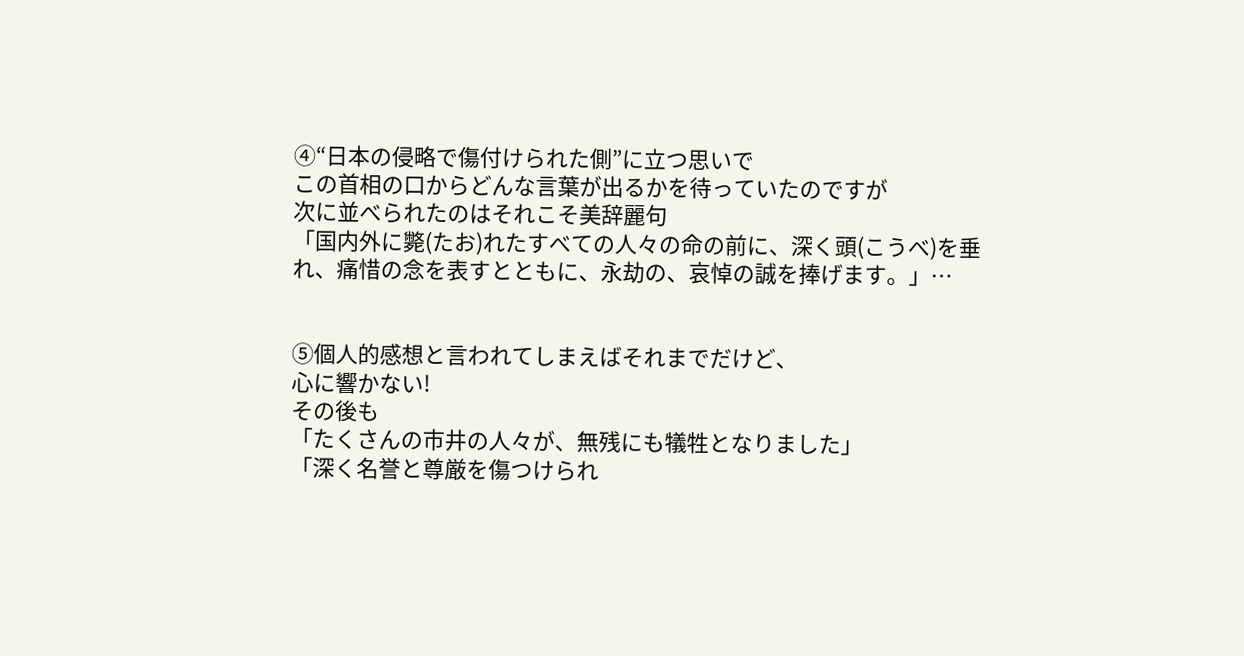④“日本の侵略で傷付けられた側”に立つ思いで
この首相の口からどんな言葉が出るかを待っていたのですが
次に並べられたのはそれこそ美辞麗句
「国内外に斃(たお)れたすべての人々の命の前に、深く頭(こうべ)を垂れ、痛惜の念を表すとともに、永劫の、哀悼の誠を捧げます。」…


⑤個人的感想と言われてしまえばそれまでだけど、
心に響かない!
その後も
「たくさんの市井の人々が、無残にも犠牲となりました」
「深く名誉と尊厳を傷つけられ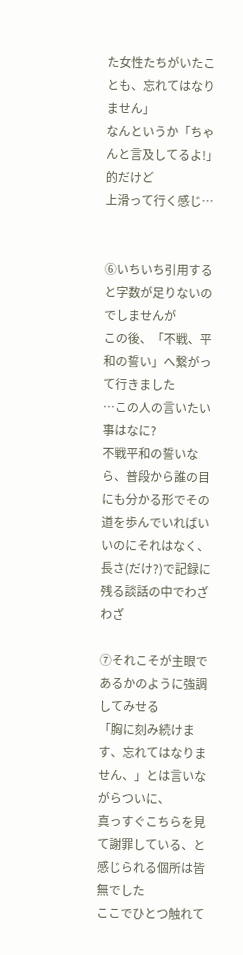た女性たちがいたことも、忘れてはなりません」
なんというか「ちゃんと言及してるよ!」的だけど
上滑って行く感じ…


⑥いちいち引用すると字数が足りないのでしませんが
この後、「不戦、平和の誓い」へ繋がって行きました
…この人の言いたい事はなに?
不戦平和の誓いなら、普段から誰の目にも分かる形でその道を歩んでいればいいのにそれはなく、
長さ(だけ?)で記録に残る談話の中でわざわざ

⑦それこそが主眼であるかのように強調してみせる
「胸に刻み続けます、忘れてはなりません、」とは言いながらついに、
真っすぐこちらを見て謝罪している、と感じられる個所は皆無でした
ここでひとつ触れて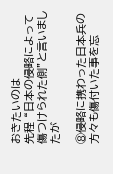おきたいのは
先程 “日本の侵略によって傷つけられた側”と言いましたが

⑧侵略に携わった日本兵の方々も傷付いた事を忘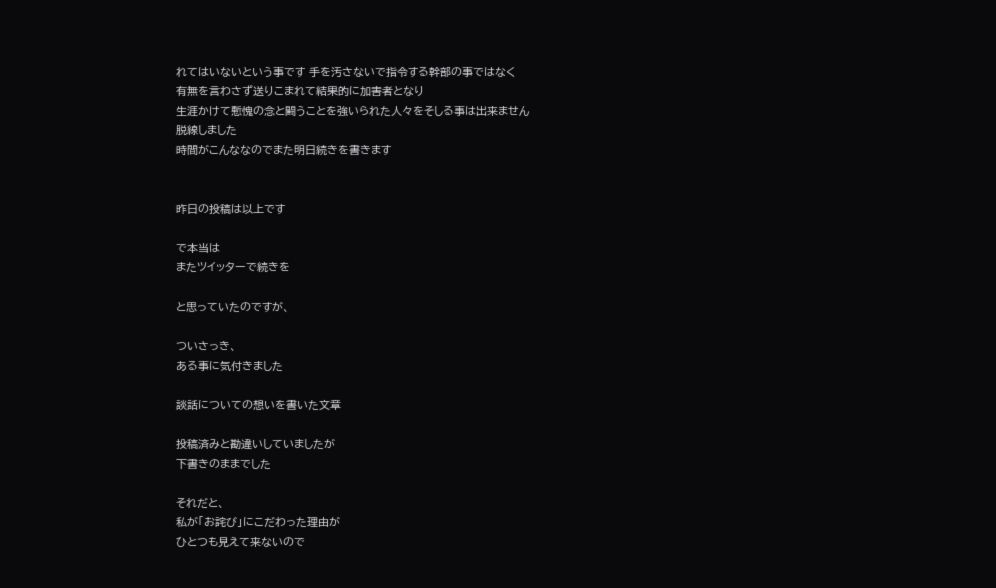れてはいないという事です 手を汚さないで指令する幹部の事ではなく
有無を言わさず送りこまれて結果的に加害者となり
生涯かけて慙愧の念と闘うことを強いられた人々をそしる事は出来ません
脱線しました
時間がこんななのでまた明日続きを書きます


昨日の投稿は以上です

で本当は
またツイッターで続きを

と思っていたのですが、

ついさっき、
ある事に気付きました

談話についての想いを書いた文章

投稿済みと勘違いしていましたが
下書きのままでした

それだと、
私が「お詫び」にこだわった理由が
ひとつも見えて来ないので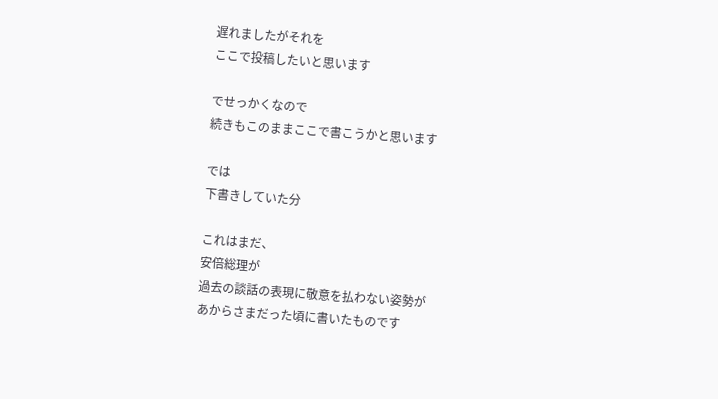遅れましたがそれを
ここで投稿したいと思います

でせっかくなので
続きもこのままここで書こうかと思います

では
下書きしていた分

これはまだ、
安倍総理が
過去の談話の表現に敬意を払わない姿勢が
あからさまだった頃に書いたものです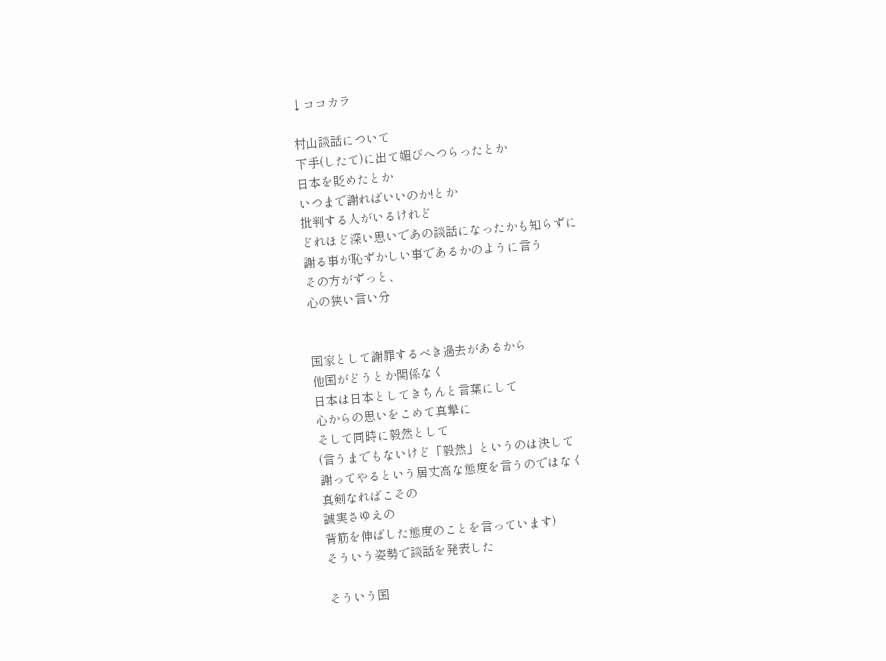↓ココカラ

村山談話について
下手(したて)に出て媚びへつらったとか
日本を貶めたとか
いつまで謝ればいいのか!とか
批判する人がいるけれど
どれほど深い思いであの談話になったかも知らずに
謝る事が恥ずかしい事であるかのように言う
その方がずっと、
心の狭い言い分


国家として謝罪するべき過去があるから
他国がどうとか関係なく
日本は日本としてきちんと言葉にして
心からの思いをこめて真摯に
そして同時に毅然として
(言うまでもないけど「毅然」というのは決して
謝ってやるという居丈高な態度を言うのではなく
真剣なればこその
誠実さゆえの
背筋を伸ばした態度のことを言っています)
そういう姿勢で談話を発表した

そういう国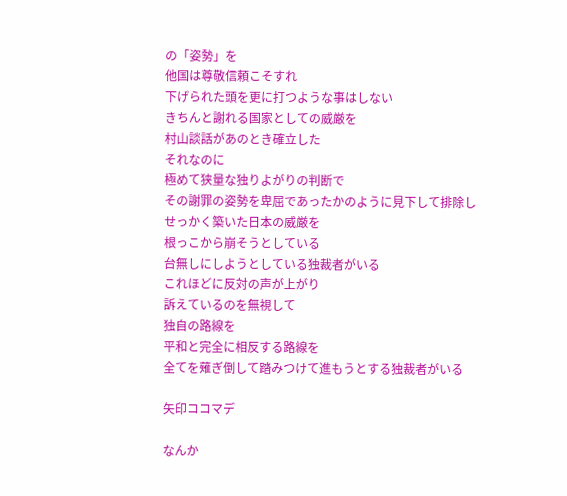の「姿勢」を
他国は尊敬信頼こそすれ
下げられた頭を更に打つような事はしない
きちんと謝れる国家としての威厳を
村山談話があのとき確立した
それなのに
極めて狭量な独りよがりの判断で
その謝罪の姿勢を卑屈であったかのように見下して排除し
せっかく築いた日本の威厳を
根っこから崩そうとしている
台無しにしようとしている独裁者がいる
これほどに反対の声が上がり
訴えているのを無視して
独自の路線を
平和と完全に相反する路線を
全てを薙ぎ倒して踏みつけて進もうとする独裁者がいる

矢印ココマデ

なんか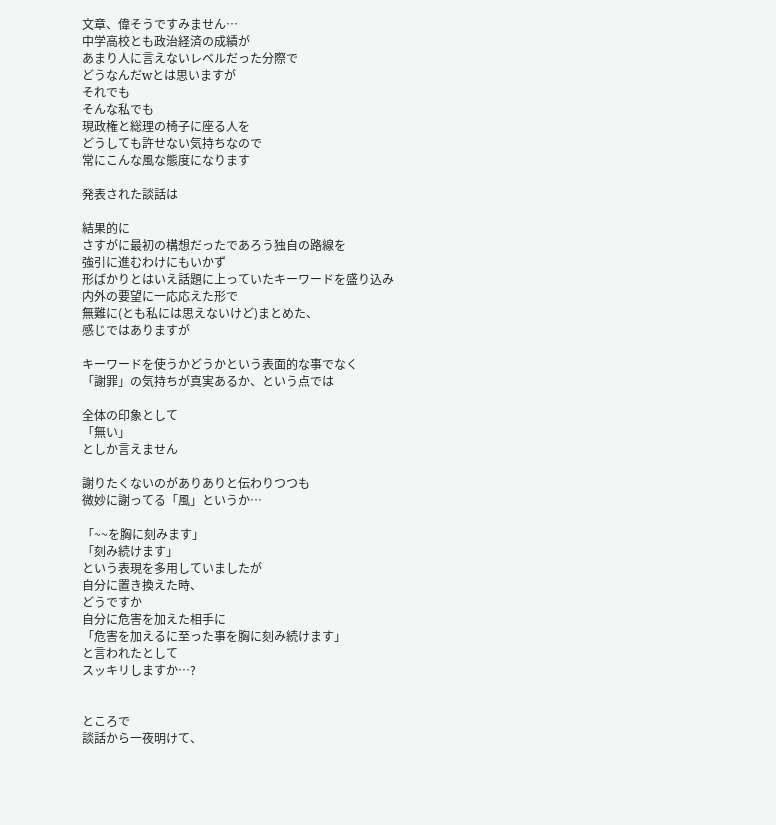文章、偉そうですみません…
中学高校とも政治経済の成績が
あまり人に言えないレベルだった分際で
どうなんだwとは思いますが
それでも
そんな私でも
現政権と総理の椅子に座る人を
どうしても許せない気持ちなので
常にこんな風な態度になります

発表された談話は

結果的に
さすがに最初の構想だったであろう独自の路線を
強引に進むわけにもいかず
形ばかりとはいえ話題に上っていたキーワードを盛り込み
内外の要望に一応応えた形で
無難に(とも私には思えないけど)まとめた、
感じではありますが

キーワードを使うかどうかという表面的な事でなく
「謝罪」の気持ちが真実あるか、という点では

全体の印象として
「無い」
としか言えません

謝りたくないのがありありと伝わりつつも
微妙に謝ってる「風」というか…

「~~を胸に刻みます」
「刻み続けます」
という表現を多用していましたが
自分に置き換えた時、
どうですか
自分に危害を加えた相手に
「危害を加えるに至った事を胸に刻み続けます」
と言われたとして
スッキリしますか…?


ところで
談話から一夜明けて、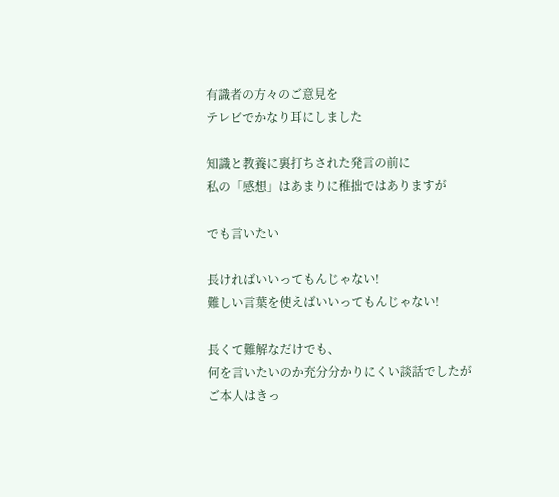有識者の方々のご意見を
テレビでかなり耳にしました

知識と教養に裏打ちされた発言の前に
私の「感想」はあまりに稚拙ではありますが

でも言いたい

長ければいいってもんじゃない!
難しい言葉を使えばいいってもんじゃない!

長くて難解なだけでも、
何を言いたいのか充分分かりにくい談話でしたが
ご本人はきっ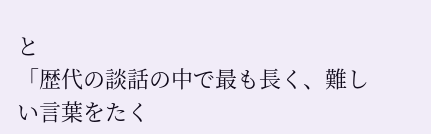と
「歴代の談話の中で最も長く、難しい言葉をたく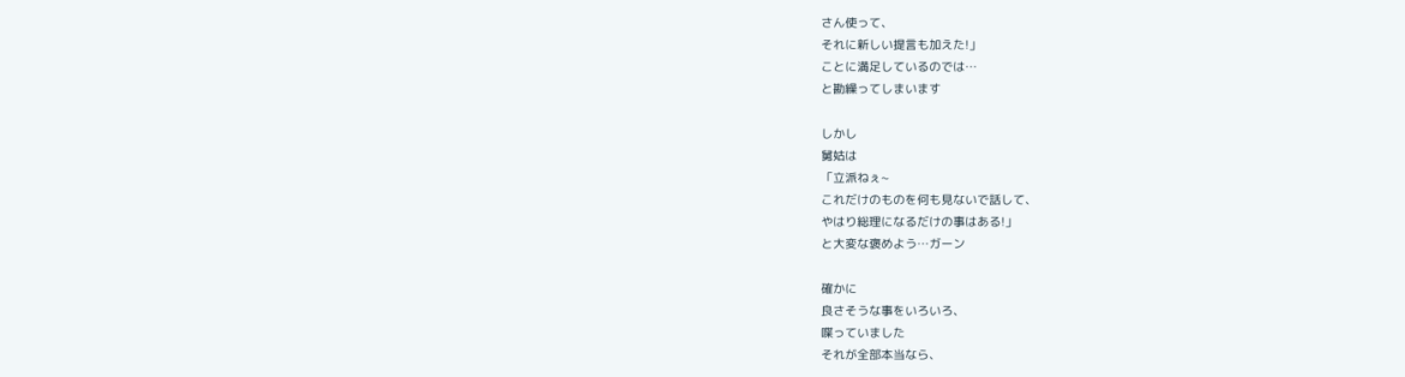さん使って、
それに新しい提言も加えた!」
ことに満足しているのでは…
と勘繰ってしまいます

しかし
舅姑は
「立派ねぇ~
これだけのものを何も見ないで話して、
やはり総理になるだけの事はある!」
と大変な褒めよう…ガーン

確かに
良さそうな事をいろいろ、
喋っていました
それが全部本当なら、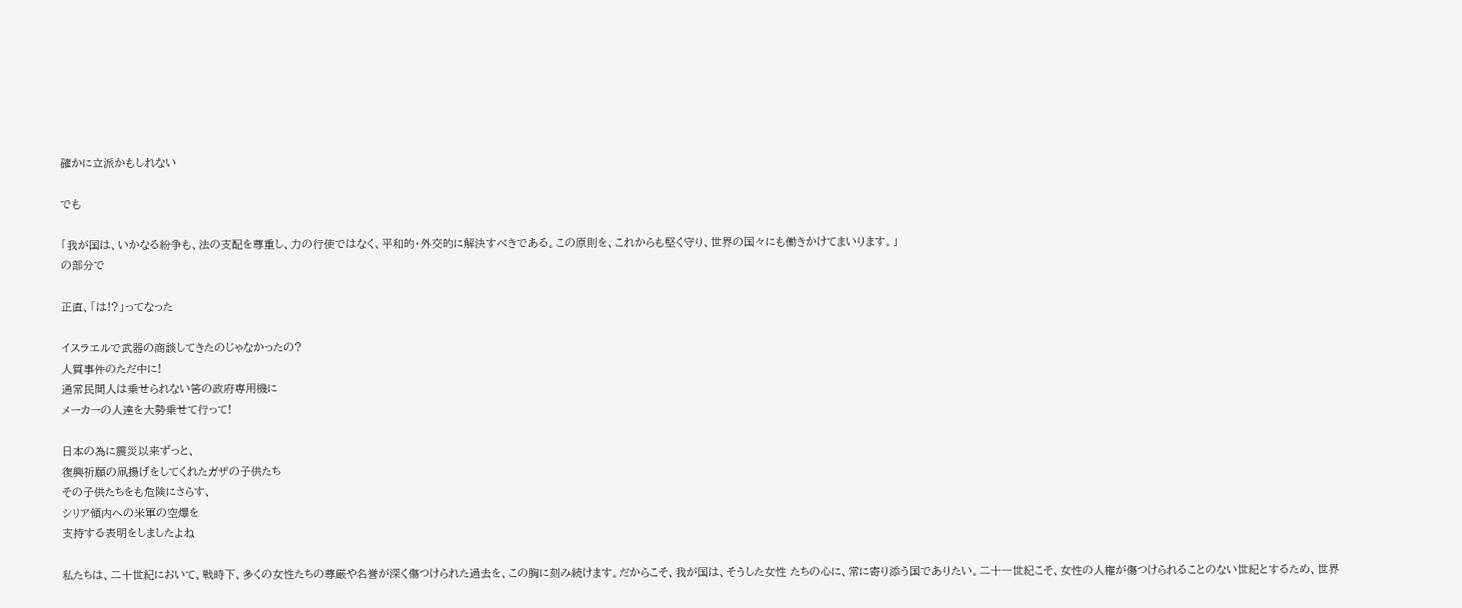確かに立派かもしれない

でも

「我が国は、いかなる紛争も、法の支配を尊重し、力の行使ではなく、平和的・外交的に解決すべきである。この原則を、これからも堅く守り、世界の国々にも働きかけてまいります。」
の部分で

正直、「は!?」ってなった

イスラエルで武器の商談してきたのじゃなかったの?
人質事件のただ中に!
通常民間人は乗せられない筈の政府専用機に
メーカーの人達を大勢乗せて行って!

日本の為に震災以来ずっと、
復興祈願の凧揚げをしてくれたガザの子供たち
その子供たちをも危険にさらす、
シリア領内への米軍の空爆を
支持する表明をしましたよね

私たちは、二十世紀において、戦時下、多くの女性たちの尊厳や名誉が深く傷つけられた過去を、この胸に刻み続けます。だからこそ、我が国は、そうした女性 たちの心に、常に寄り添う国でありたい。二十一世紀こそ、女性の人権が傷つけられることのない世紀とするため、世界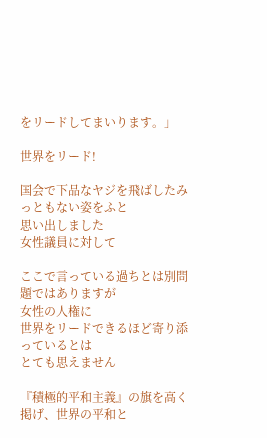をリードしてまいります。」

世界をリード!

国会で下品なヤジを飛ばしたみっともない姿をふと
思い出しました
女性議員に対して

ここで言っている過ちとは別問題ではありますが
女性の人権に
世界をリードできるほど寄り添っているとは
とても思えません

『積極的平和主義』の旗を高く掲げ、世界の平和と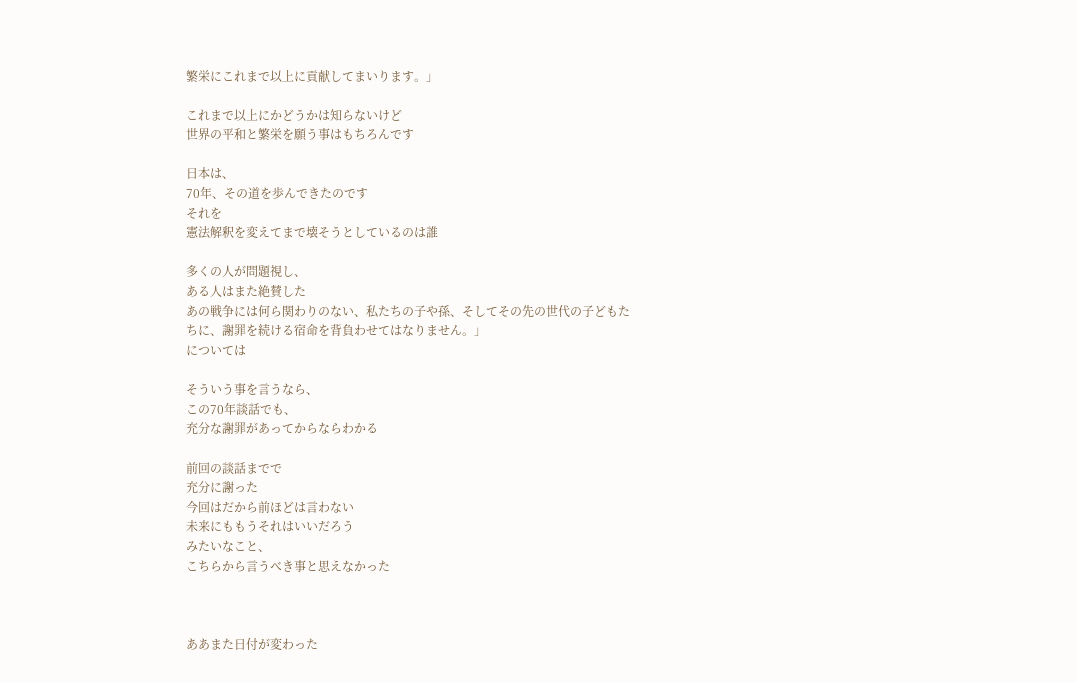繁栄にこれまで以上に貢献してまいります。」

これまで以上にかどうかは知らないけど
世界の平和と繁栄を願う事はもちろんです

日本は、
70年、その道を歩んできたのです
それを
憲法解釈を変えてまで壊そうとしているのは誰

多くの人が問題視し、
ある人はまた絶賛した
あの戦争には何ら関わりのない、私たちの子や孫、そしてその先の世代の子どもたちに、謝罪を続ける宿命を背負わせてはなりません。」
については

そういう事を言うなら、
この70年談話でも、
充分な謝罪があってからならわかる

前回の談話までで
充分に謝った
今回はだから前ほどは言わない
未来にももうそれはいいだろう
みたいなこと、
こちらから言うべき事と思えなかった



ああまた日付が変わった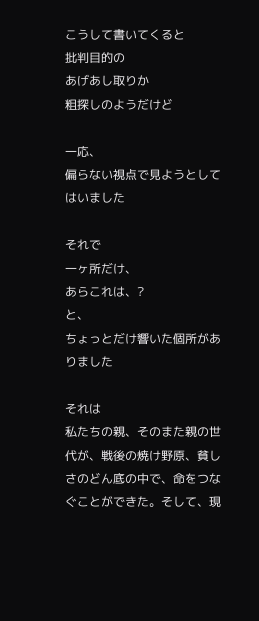こうして書いてくると
批判目的の
あげあし取りか
粗探しのようだけど

一応、
偏らない視点で見ようとしてはいました

それで
一ヶ所だけ、
あらこれは、?
と、
ちょっとだけ響いた個所がありました

それは
私たちの親、そのまた親の世代が、戦後の焼け野原、貧しさのどん底の中で、命をつなぐことができた。そして、現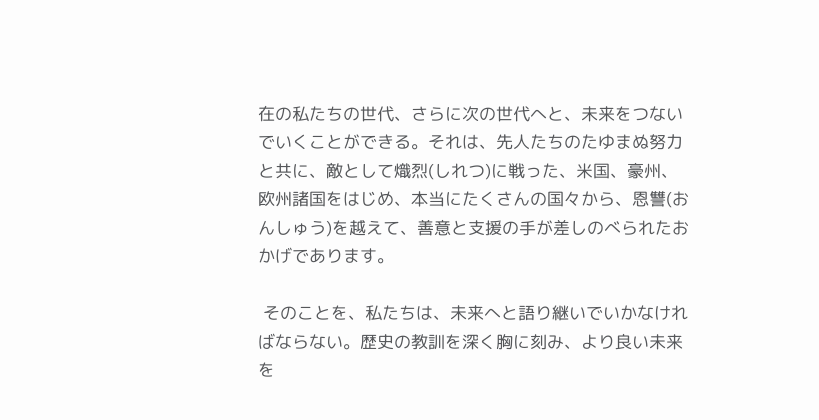在の私たちの世代、さらに次の世代へと、未来をつないでいくことができる。それは、先人たちのたゆまぬ努力と共に、敵として熾烈(しれつ)に戦った、米国、豪州、欧州諸国をはじめ、本当にたくさんの国々から、恩讐(おんしゅう)を越えて、善意と支援の手が差しのべられたおかげであります。

 そのことを、私たちは、未来へと語り継いでいかなければならない。歴史の教訓を深く胸に刻み、より良い未来を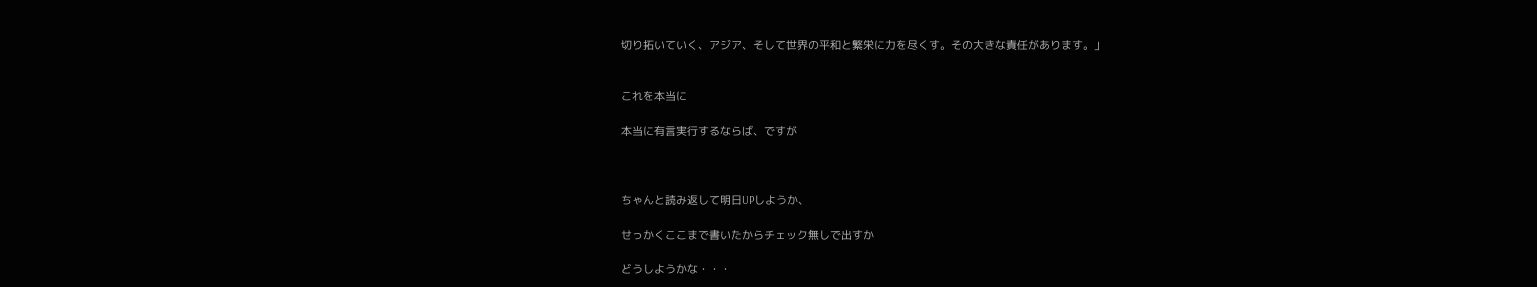切り拓いていく、アジア、そして世界の平和と繁栄に力を尽くす。その大きな責任があります。」


これを本当に

本当に有言実行するならば、ですが



ちゃんと読み返して明日UPしようか、

せっかくここまで書いたからチェック無しで出すか

どうしようかな・・・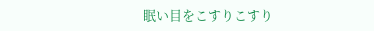眠い目をこすりこすり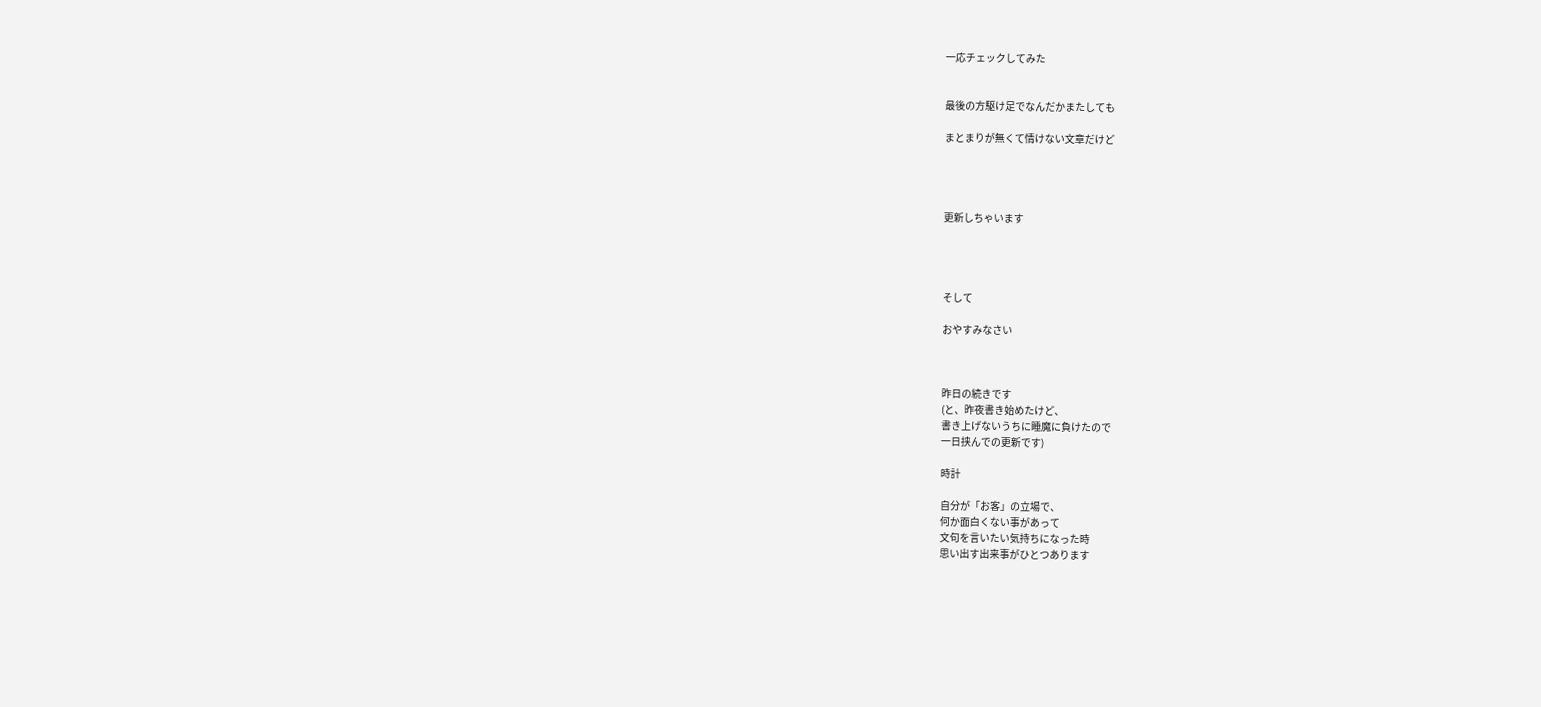一応チェックしてみた


最後の方駆け足でなんだかまたしても

まとまりが無くて情けない文章だけど




更新しちゃいます




そして

おやすみなさい



昨日の続きです
(と、昨夜書き始めたけど、
書き上げないうちに睡魔に負けたので
一日挟んでの更新です)

時計

自分が「お客」の立場で、
何か面白くない事があって
文句を言いたい気持ちになった時
思い出す出来事がひとつあります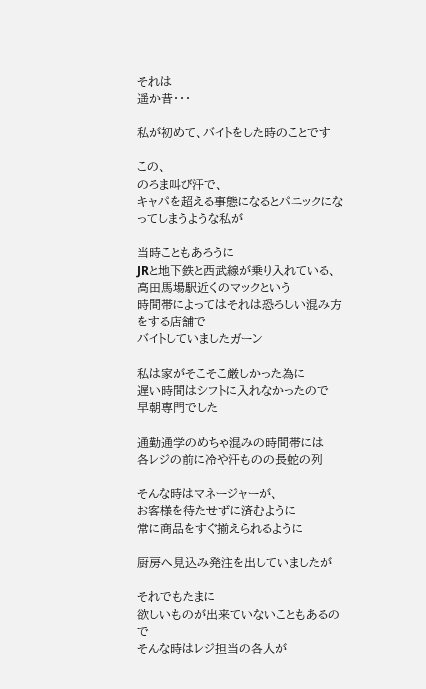それは
遥か昔・・・

私が初めて、バイトをした時のことです

この、
のろま叫び汗で、
キャパを超える事態になるとパニックになってしまうような私が

当時こともあろうに
JRと地下鉄と西武線が乗り入れている、
高田馬場駅近くのマックという
時間帯によってはそれは恐ろしい混み方をする店舗で
バイトしていましたガーン

私は家がそこそこ厳しかった為に
遅い時間はシフトに入れなかったので
早朝専門でした

通勤通学のめちゃ混みの時間帯には
各レジの前に冷や汗ものの長蛇の列

そんな時はマネージャーが、
お客様を待たせずに済むように
常に商品をすぐ揃えられるように

厨房へ見込み発注を出していましたが

それでもたまに
欲しいものが出来ていないこともあるので
そんな時はレジ担当の各人が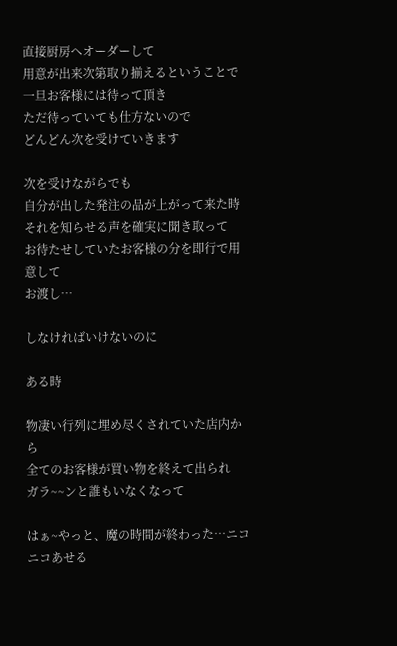直接厨房へオーダーして
用意が出来次第取り揃えるということで
一旦お客様には待って頂き
ただ待っていても仕方ないので
どんどん次を受けていきます

次を受けながらでも
自分が出した発注の品が上がって来た時
それを知らせる声を確実に聞き取って
お待たせしていたお客様の分を即行で用意して
お渡し…

しなければいけないのに

ある時

物凄い行列に埋め尽くされていた店内から
全てのお客様が買い物を終えて出られ
ガラ~~ンと誰もいなくなって

はぁ~やっと、魔の時間が終わった…ニコニコあせる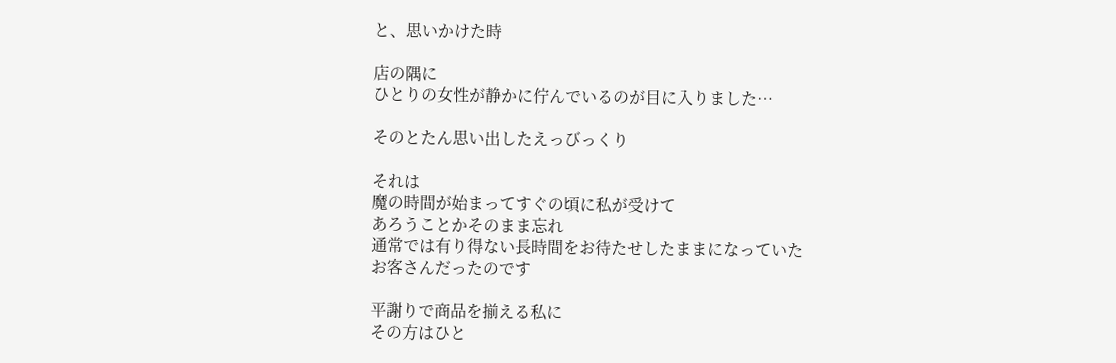と、思いかけた時

店の隅に
ひとりの女性が静かに佇んでいるのが目に入りました…

そのとたん思い出したえっびっくり

それは
魔の時間が始まってすぐの頃に私が受けて
あろうことかそのまま忘れ
通常では有り得ない長時間をお待たせしたままになっていた
お客さんだったのです

平謝りで商品を揃える私に
その方はひと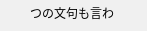つの文句も言わ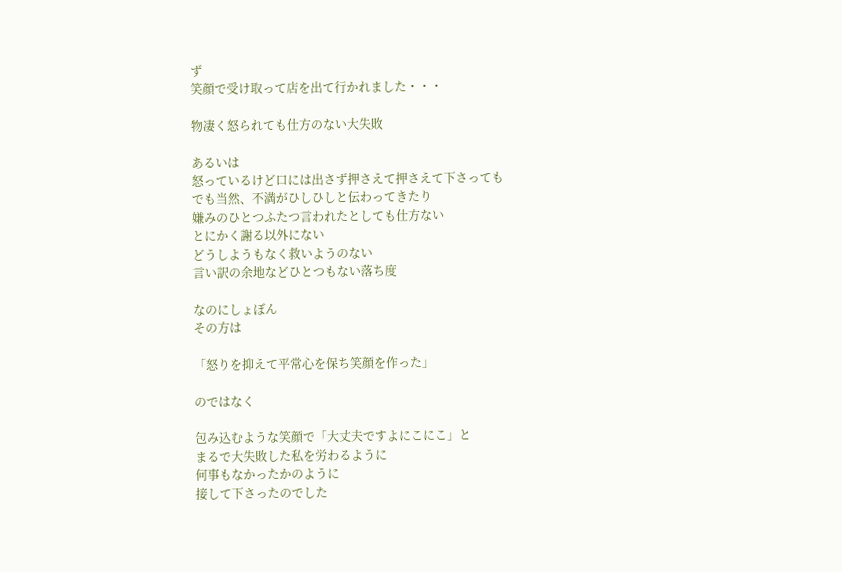ず
笑顔で受け取って店を出て行かれました・・・

物凄く怒られても仕方のない大失敗

あるいは
怒っているけど口には出さず押さえて押さえて下さっても
でも当然、不満がひしひしと伝わってきたり
嫌みのひとつふたつ言われたとしても仕方ない
とにかく謝る以外にない
どうしようもなく救いようのない
言い訳の余地などひとつもない落ち度

なのにしょぼん
その方は

「怒りを抑えて平常心を保ち笑顔を作った」

のではなく

包み込むような笑顔で「大丈夫ですよにこにこ」と
まるで大失敗した私を労わるように
何事もなかったかのように
接して下さったのでした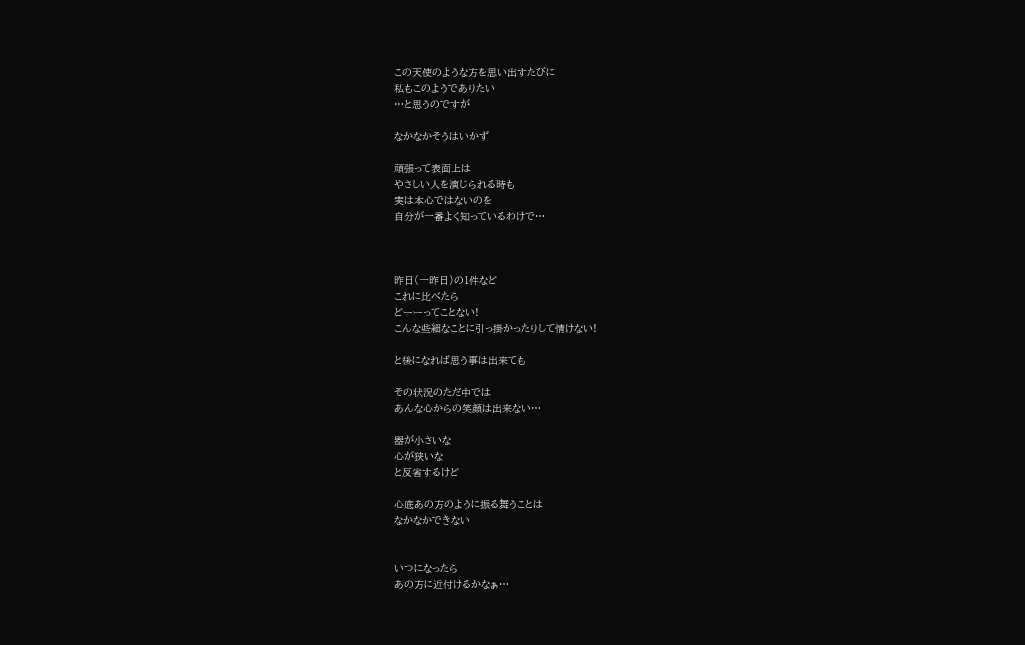この天使のような方を思い出すたびに
私もこのようでありたい
…と思うのですが

なかなかそうはいかず

頑張って表面上は
やさしい人を演じられる時も
実は本心ではないのを
自分が一番よく知っているわけで…



昨日(一昨日)の1件など
これに比べたら
どーーってことない!
こんな些細なことに引っ掛かったりして情けない!

と後になれば思う事は出来ても

その状況のただ中では
あんな心からの笑顔は出来ない…

器が小さいな
心が狭いな
と反省するけど

心底あの方のように振る舞うことは
なかなかできない


いつになったら
あの方に近付けるかなぁ…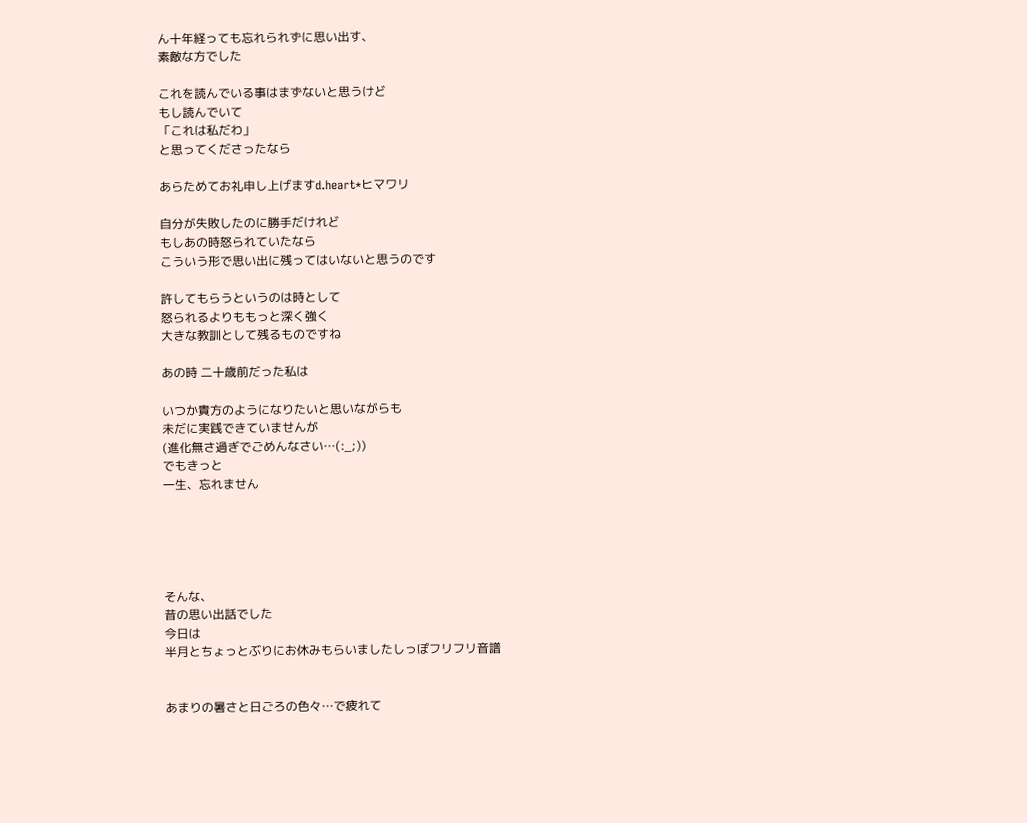ん十年経っても忘れられずに思い出す、
素敵な方でした

これを読んでいる事はまずないと思うけど
もし読んでいて
「これは私だわ」
と思ってくださったなら

あらためてお礼申し上げますd.heart*ヒマワリ

自分が失敗したのに勝手だけれど
もしあの時怒られていたなら
こういう形で思い出に残ってはいないと思うのです

許してもらうというのは時として
怒られるよりももっと深く強く
大きな教訓として残るものですね

あの時 二十歳前だった私は

いつか貴方のようになりたいと思いながらも
未だに実践できていませんが
(進化無さ過ぎでごめんなさい…(:_;))
でもきっと
一生、忘れません





そんな、
昔の思い出話でした
今日は
半月とちょっとぶりにお休みもらいましたしっぽフリフリ音譜


あまりの暑さと日ごろの色々…で疲れて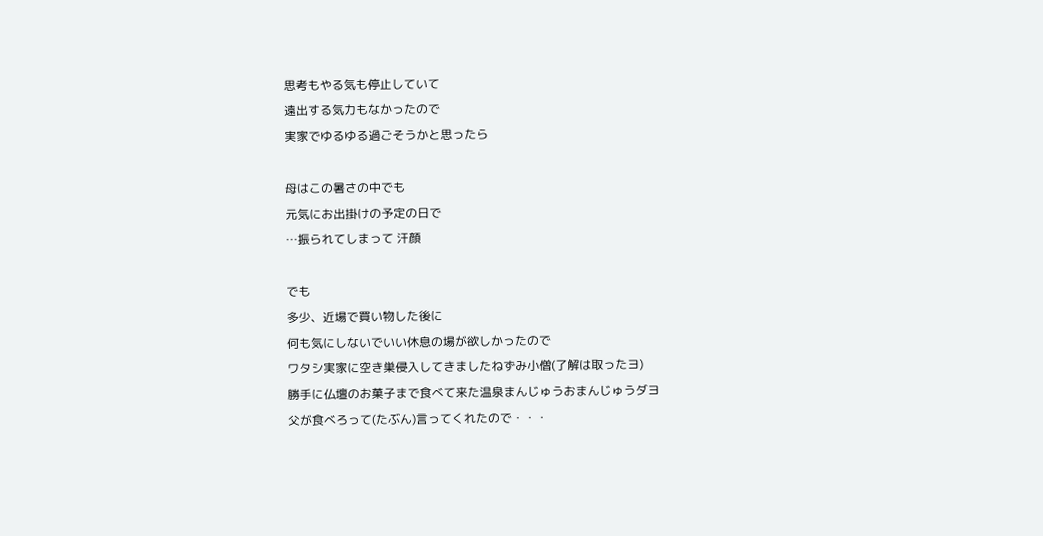思考もやる気も停止していて
遠出する気力もなかったので
実家でゆるゆる過ごそうかと思ったら

母はこの暑さの中でも
元気にお出掛けの予定の日で
…振られてしまって 汗顔

でも
多少、近場で買い物した後に
何も気にしないでいい休息の場が欲しかったので
ワタシ実家に空き巣侵入してきましたねずみ小僧(了解は取ったヨ)
勝手に仏壇のお菓子まで食べて来た温泉まんじゅうおまんじゅうダヨ
父が食べろって(たぶん)言ってくれたので・・・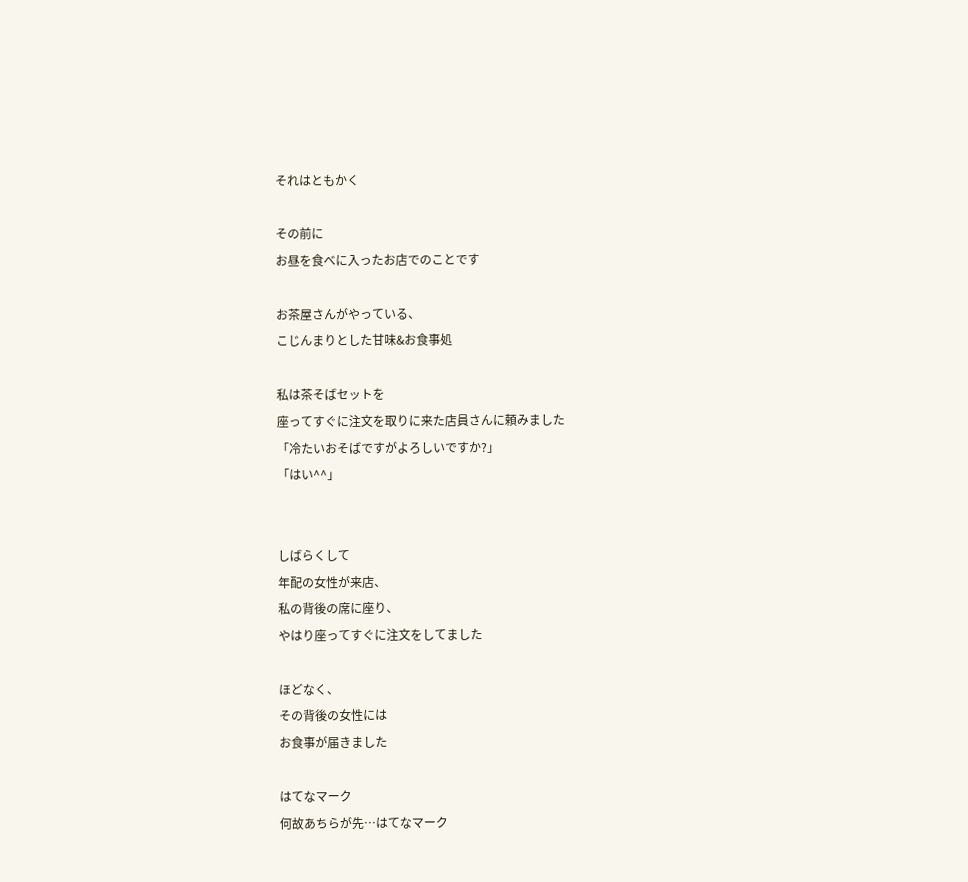それはともかく

その前に
お昼を食べに入ったお店でのことです

お茶屋さんがやっている、
こじんまりとした甘味&お食事処

私は茶そばセットを
座ってすぐに注文を取りに来た店員さんに頼みました
「冷たいおそばですがよろしいですか?」
「はい^^」


しばらくして
年配の女性が来店、
私の背後の席に座り、
やはり座ってすぐに注文をしてました

ほどなく、
その背後の女性には
お食事が届きました

はてなマーク
何故あちらが先…はてなマーク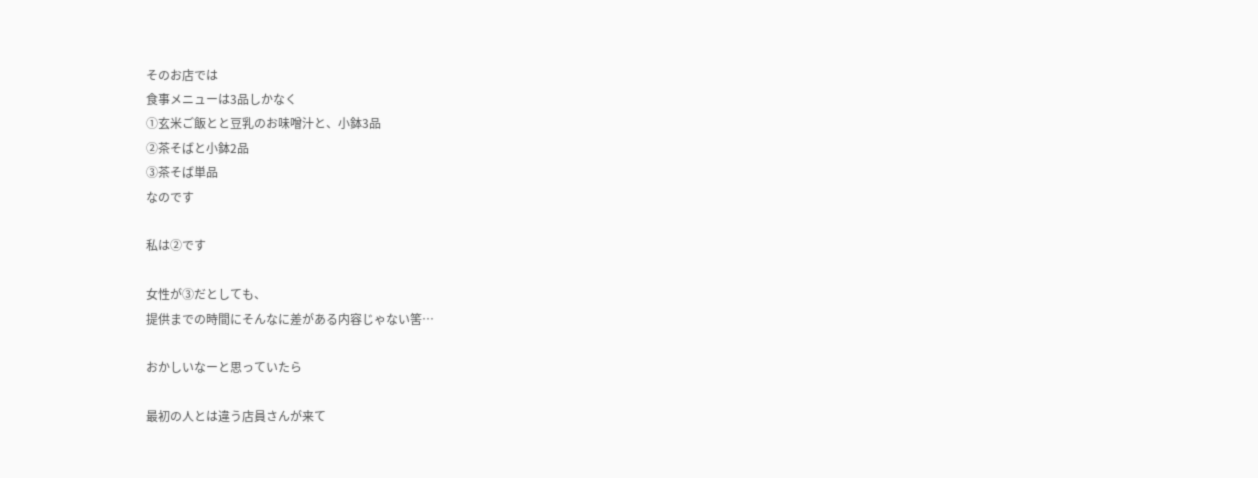そのお店では
食事メニューは3品しかなく
①玄米ご飯とと豆乳のお味噌汁と、小鉢3品
②茶そばと小鉢2品
③茶そば単品
なのです

私は②です

女性が③だとしても、
提供までの時間にそんなに差がある内容じゃない筈…

おかしいなーと思っていたら

最初の人とは違う店員さんが来て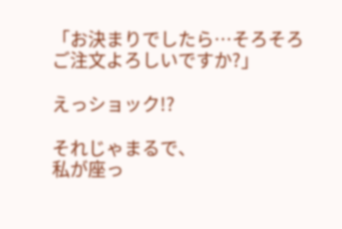「お決まりでしたら…そろそろご注文よろしいですか?」

えっショック!?

それじゃまるで、
私が座っ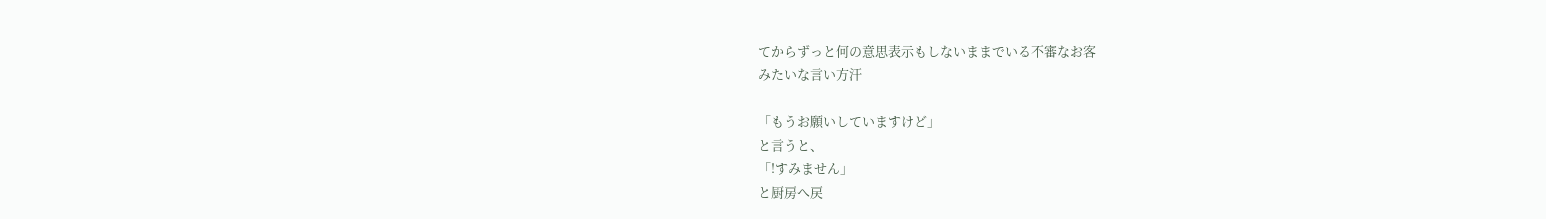てからずっと何の意思表示もしないままでいる不審なお客
みたいな言い方汗

「もうお願いしていますけど」
と言うと、
「!すみません」
と厨房へ戻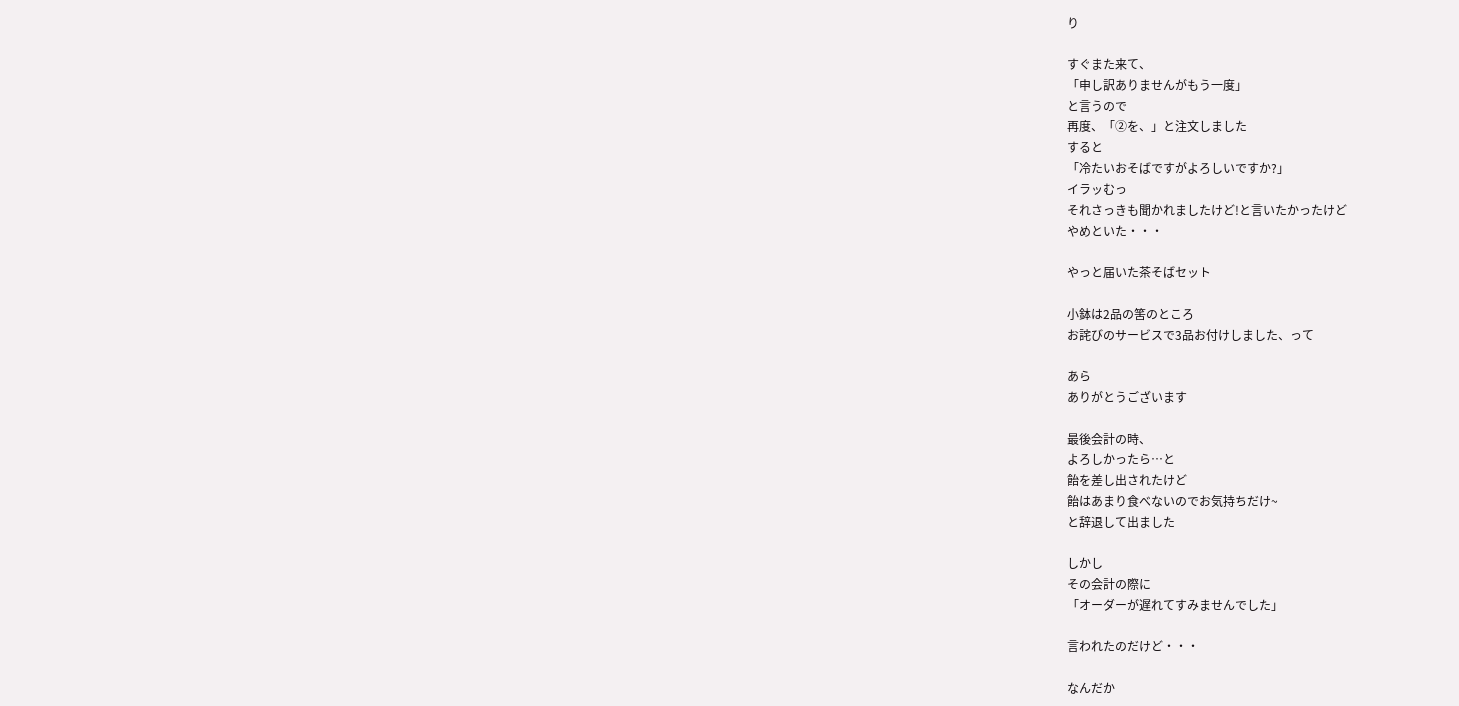り

すぐまた来て、
「申し訳ありませんがもう一度」
と言うので
再度、「②を、」と注文しました
すると
「冷たいおそばですがよろしいですか?」
イラッむっ
それさっきも聞かれましたけど!と言いたかったけど
やめといた・・・

やっと届いた茶そばセット

小鉢は2品の筈のところ
お詫びのサービスで3品お付けしました、って

あら
ありがとうございます

最後会計の時、
よろしかったら…と
飴を差し出されたけど
飴はあまり食べないのでお気持ちだけ~
と辞退して出ました

しかし
その会計の際に
「オーダーが遅れてすみませんでした」

言われたのだけど・・・

なんだか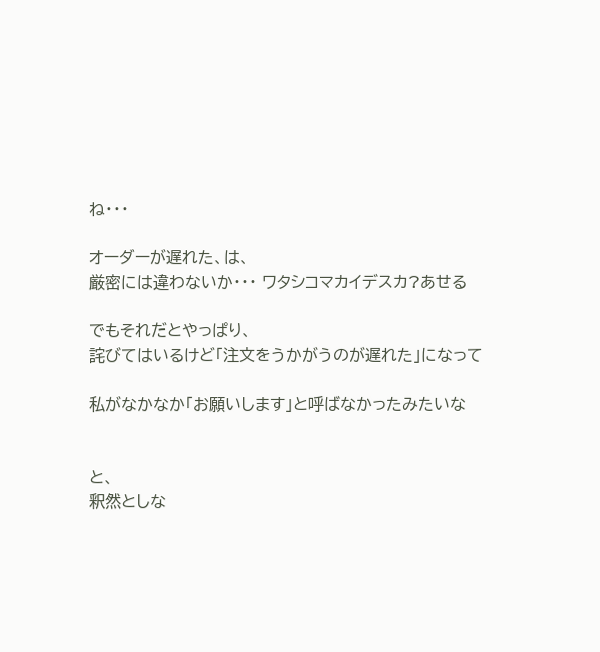ね・・・

オーダーが遅れた、は、
厳密には違わないか・・・ ワタシコマカイデスカ?あせる

でもそれだとやっぱり、
詫びてはいるけど「注文をうかがうのが遅れた」になって

私がなかなか「お願いします」と呼ばなかったみたいな


と、
釈然としな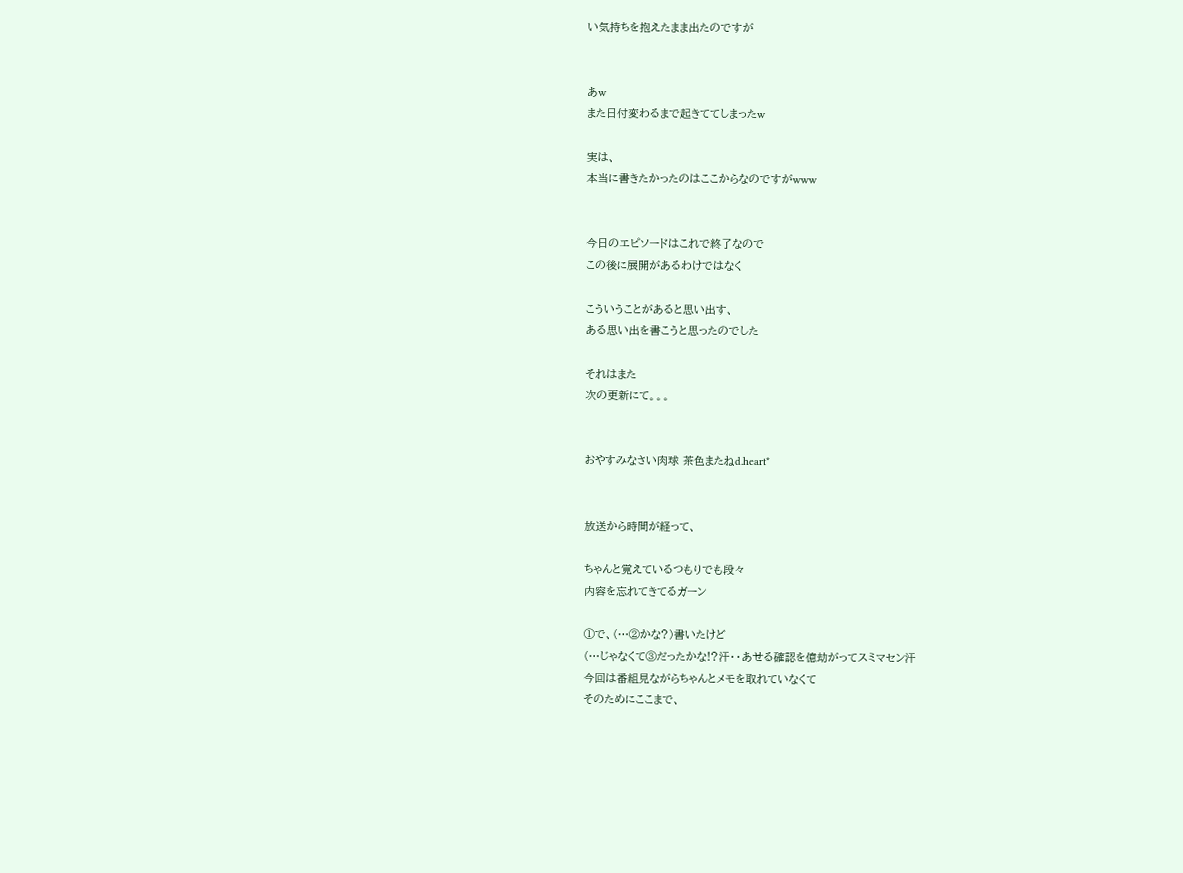い気持ちを抱えたまま出たのですが


あw
また日付変わるまで起きててしまったw

実は、
本当に書きたかったのはここからなのですがwww


今日のエピソードはこれで終了なので
この後に展開があるわけではなく

こういうことがあると思い出す、
ある思い出を書こうと思ったのでした

それはまた
次の更新にて。。。


おやすみなさい肉球 茶色またねd.heart*


放送から時間が経って、

ちゃんと覚えているつもりでも段々
内容を忘れてきてるガーン

①で、(…②かな?)書いたけど
(…じゃなくて③だったかな!?汗・・あせる確認を億劫がってスミマセン汗
今回は番組見ながらちゃんとメモを取れていなくて
そのためにここまで、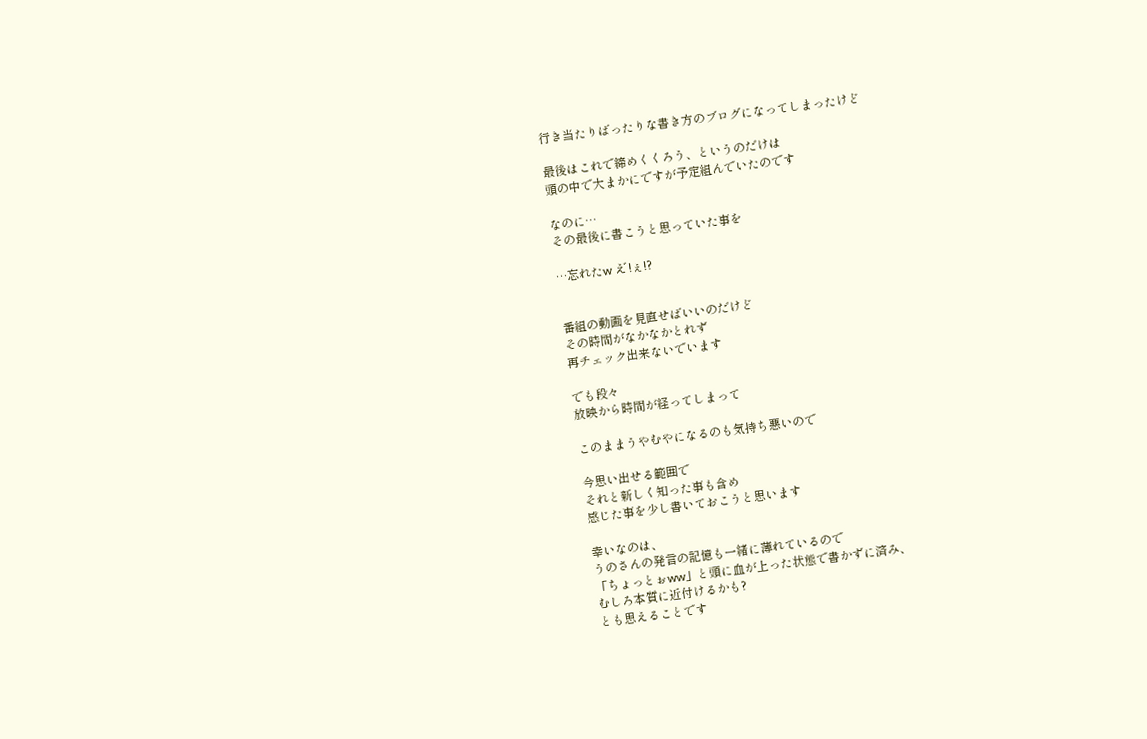行き当たりばったりな書き方のブログになってしまったけど

最後はこれで締めくくろう、というのだけは
頭の中で大まかにですが予定組んでいたのです

なのに…
その最後に書こうと思っていた事を

…忘れたw え゛!ぇ!?


番組の動画を見直せばいいのだけど
その時間がなかなかとれず
再チェック出来ないでいます

でも段々
放映から時間が経ってしまって

このままうやむやになるのも気持ち悪いので

今思い出せる範囲で
それと新しく知った事も含め
感じた事を少し書いておこうと思います

幸いなのは、
うのさんの発言の記憶も一緒に薄れているので
「ちょっとぉww」と頭に血が上った状態で書かずに済み、
むしろ本質に近付けるかも?
とも思えることです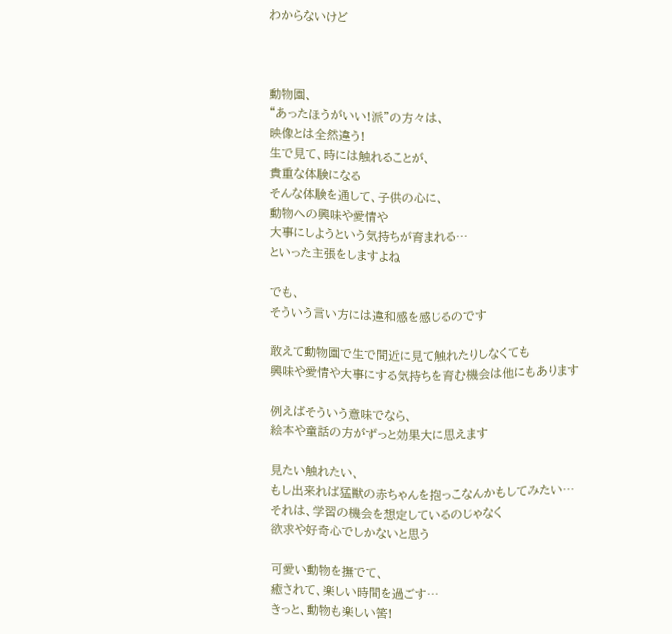わからないけど



動物園、
“あったほうがいい!派”の方々は、
映像とは全然違う!
生で見て、時には触れることが、
貴重な体験になる
そんな体験を通して、子供の心に、
動物への興味や愛情や
大事にしようという気持ちが育まれる…
といった主張をしますよね

でも、
そういう言い方には違和感を感じるのです

敢えて動物園で生で間近に見て触れたりしなくても
興味や愛情や大事にする気持ちを育む機会は他にもあります

例えばそういう意味でなら、
絵本や童話の方がずっと効果大に思えます

見たい触れたい、
もし出来れば猛獣の赤ちゃんを抱っこなんかもしてみたい…
それは、学習の機会を想定しているのじゃなく
欲求や好奇心でしかないと思う

可愛い動物を撫でて、
癒されて、楽しい時間を過ごす…
きっと、動物も楽しい筈!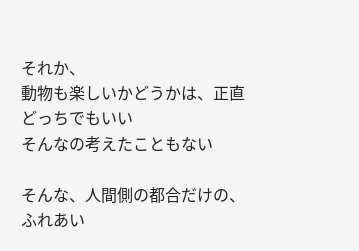それか、
動物も楽しいかどうかは、正直どっちでもいい
そんなの考えたこともない

そんな、人間側の都合だけの、
ふれあい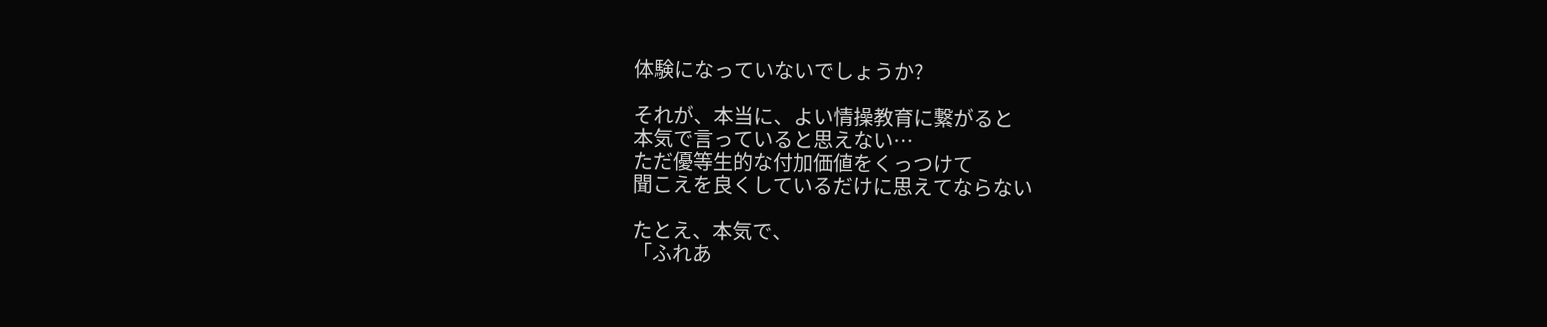体験になっていないでしょうか?

それが、本当に、よい情操教育に繋がると
本気で言っていると思えない…
ただ優等生的な付加価値をくっつけて
聞こえを良くしているだけに思えてならない

たとえ、本気で、
「ふれあ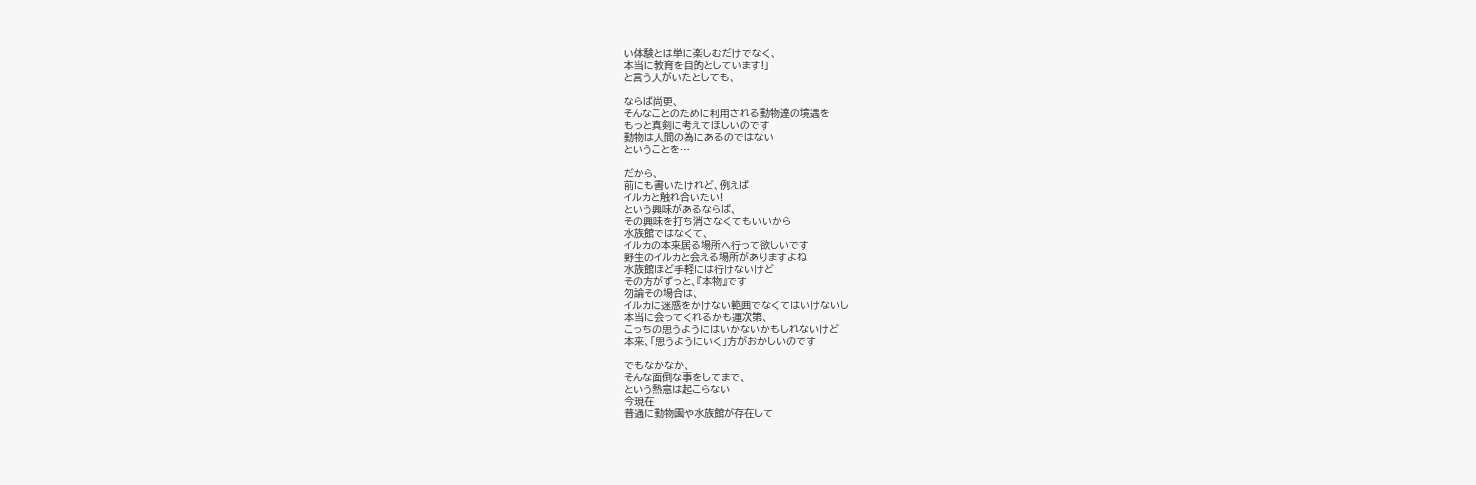い体験とは単に楽しむだけでなく、
本当に教育を目的としています!」
と言う人がいたとしても、

ならば尚更、
そんなことのために利用される動物達の境遇を
もっと真剣に考えてほしいのです
動物は人間の為にあるのではない
ということを…

だから、
前にも書いたけれど、例えば
イルカと触れ合いたい!
という興味があるならば、
その興味を打ち消さなくてもいいから
水族館ではなくて、
イルカの本来居る場所へ行って欲しいです
野生のイルカと会える場所がありますよね
水族館ほど手軽には行けないけど
その方がずっと、『本物』です
勿論その場合は、
イルカに迷惑をかけない範囲でなくてはいけないし
本当に会ってくれるかも運次第、
こっちの思うようにはいかないかもしれないけど
本来、「思うようにいく」方がおかしいのです

でもなかなか、
そんな面倒な事をしてまで、
という熱意は起こらない
今現在
普通に動物園や水族館が存在して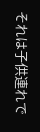それは子供連れで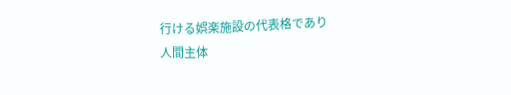行ける娯楽施設の代表格であり
人間主体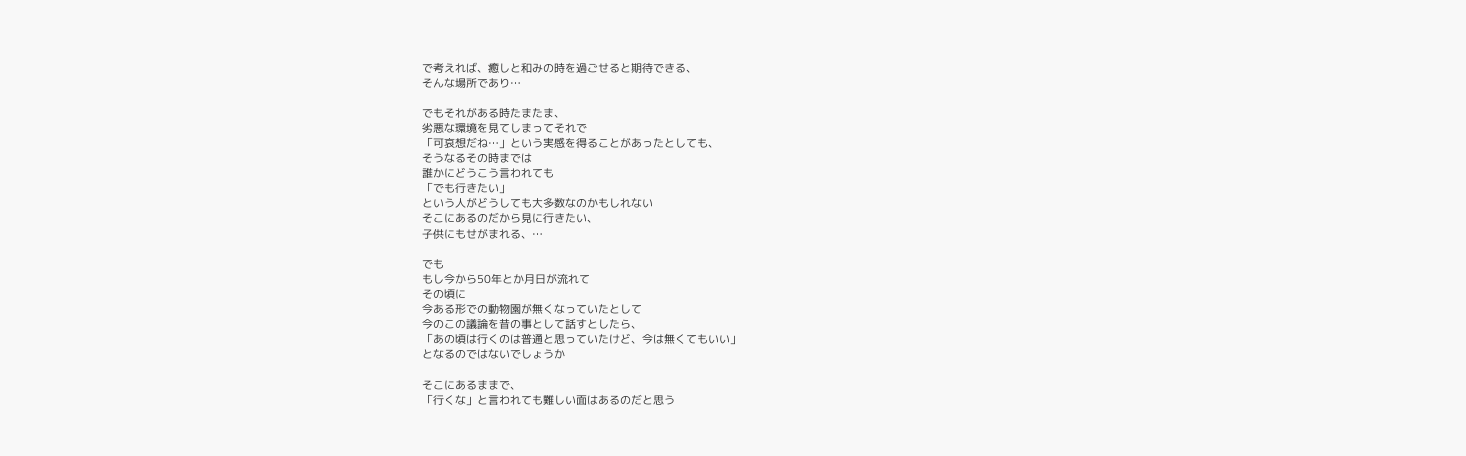で考えれば、癒しと和みの時を過ごせると期待できる、
そんな場所であり…

でもそれがある時たまたま、
劣悪な環境を見てしまってそれで
「可哀想だね…」という実感を得ることがあったとしても、
そうなるその時までは
誰かにどうこう言われても
「でも行きたい」
という人がどうしても大多数なのかもしれない
そこにあるのだから見に行きたい、
子供にもせがまれる、…

でも
もし今から50年とか月日が流れて
その頃に
今ある形での動物園が無くなっていたとして
今のこの議論を昔の事として話すとしたら、
「あの頃は行くのは普通と思っていたけど、今は無くてもいい」
となるのではないでしょうか

そこにあるままで、
「行くな」と言われても難しい面はあるのだと思う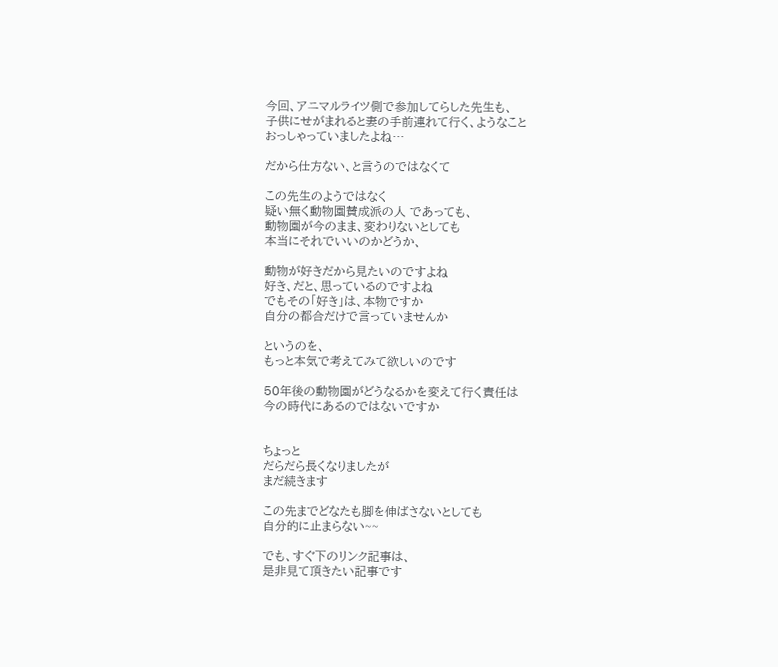今回、アニマルライツ側で参加してらした先生も、
子供にせがまれると妻の手前連れて行く、ようなこと
おっしゃっていましたよね…

だから仕方ない、と言うのではなくて

この先生のようではなく
疑い無く動物園賛成派の人 であっても、
動物園が今のまま、変わりないとしても
本当にそれでいいのかどうか、

動物が好きだから見たいのですよね
好き、だと、思っているのですよね
でもその「好き」は、本物ですか
自分の都合だけで言っていませんか

というのを、
もっと本気で考えてみて欲しいのです

50年後の動物園がどうなるかを変えて行く責任は
今の時代にあるのではないですか


ちょっと
だらだら長くなりましたが
まだ続きます

この先までどなたも脚を伸ばさないとしても
自分的に止まらない~~

でも、すぐ下のリンク記事は、
是非見て頂きたい記事です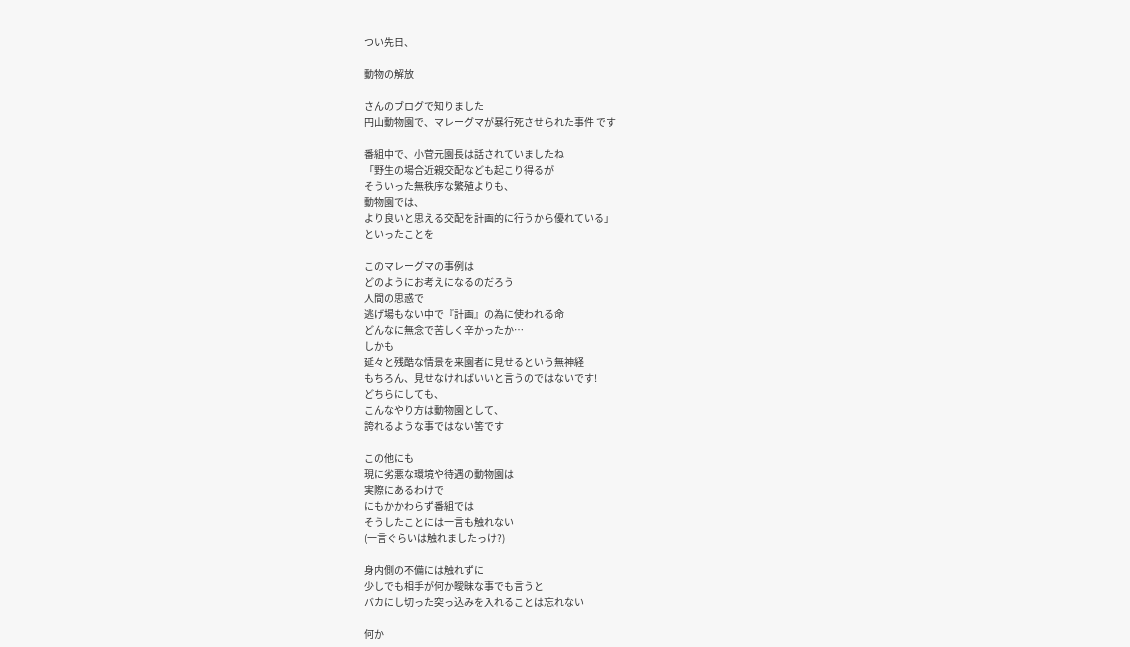つい先日、

動物の解放

さんのブログで知りました
円山動物園で、マレーグマが暴行死させられた事件 です

番組中で、小菅元園長は話されていましたね
「野生の場合近親交配なども起こり得るが
そういった無秩序な繁殖よりも、
動物園では、
より良いと思える交配を計画的に行うから優れている」
といったことを

このマレーグマの事例は
どのようにお考えになるのだろう
人間の思惑で
逃げ場もない中で『計画』の為に使われる命
どんなに無念で苦しく辛かったか…
しかも
延々と残酷な情景を来園者に見せるという無神経
もちろん、見せなければいいと言うのではないです!
どちらにしても、
こんなやり方は動物園として、
誇れるような事ではない筈です

この他にも
現に劣悪な環境や待遇の動物園は
実際にあるわけで
にもかかわらず番組では
そうしたことには一言も触れない
(一言ぐらいは触れましたっけ?)

身内側の不備には触れずに
少しでも相手が何か曖昧な事でも言うと
バカにし切った突っ込みを入れることは忘れない

何か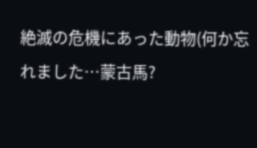絶滅の危機にあった動物(何か忘れました…蒙古馬?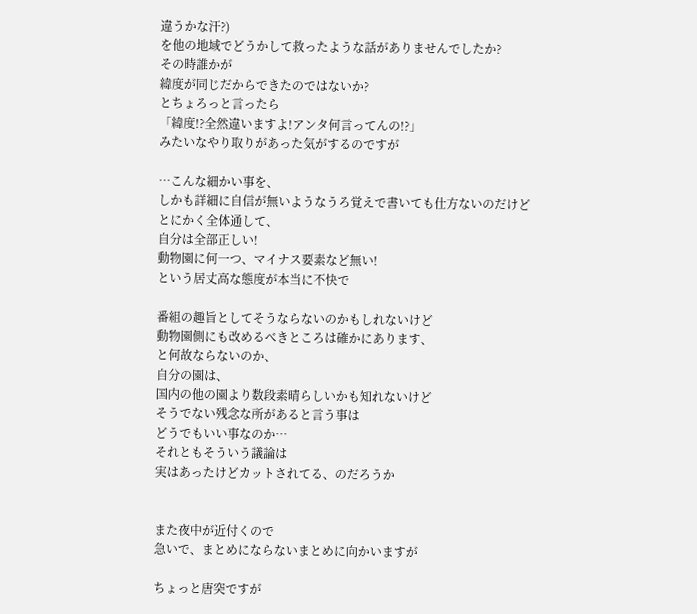違うかな汗?)
を他の地域でどうかして救ったような話がありませんでしたか?
その時誰かが
緯度が同じだからできたのではないか?
とちょろっと言ったら
「緯度!?全然違いますよ!アンタ何言ってんの!?」
みたいなやり取りがあった気がするのですが

…こんな細かい事を、
しかも詳細に自信が無いようなうろ覚えで書いても仕方ないのだけど
とにかく全体通して、
自分は全部正しい!
動物園に何一つ、マイナス要素など無い!
という居丈高な態度が本当に不快で

番組の趣旨としてそうならないのかもしれないけど
動物園側にも改めるべきところは確かにあります、
と何故ならないのか、
自分の園は、
国内の他の園より数段素晴らしいかも知れないけど
そうでない残念な所があると言う事は
どうでもいい事なのか…
それともそういう議論は
実はあったけどカットされてる、のだろうか


また夜中が近付くので
急いで、まとめにならないまとめに向かいますが

ちょっと唐突ですが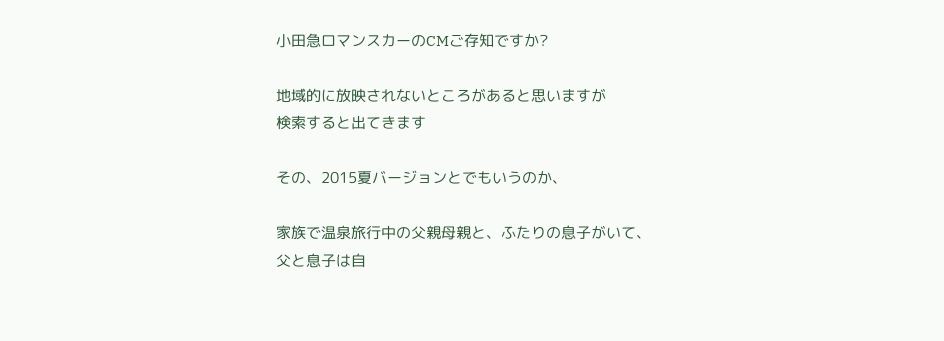小田急ロマンスカーのCMご存知ですか?

地域的に放映されないところがあると思いますが
検索すると出てきます

その、2015夏バージョンとでもいうのか、

家族で温泉旅行中の父親母親と、ふたりの息子がいて、
父と息子は自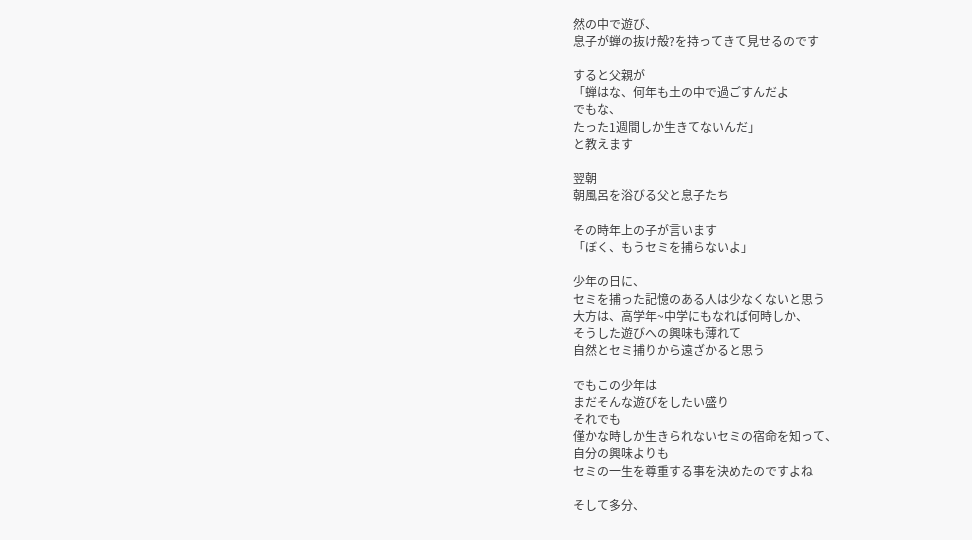然の中で遊び、
息子が蝉の抜け殻?を持ってきて見せるのです

すると父親が
「蝉はな、何年も土の中で過ごすんだよ
でもな、
たった1週間しか生きてないんだ」
と教えます

翌朝
朝風呂を浴びる父と息子たち

その時年上の子が言います
「ぼく、もうセミを捕らないよ」

少年の日に、
セミを捕った記憶のある人は少なくないと思う
大方は、高学年~中学にもなれば何時しか、
そうした遊びへの興味も薄れて
自然とセミ捕りから遠ざかると思う

でもこの少年は
まだそんな遊びをしたい盛り
それでも
僅かな時しか生きられないセミの宿命を知って、
自分の興味よりも
セミの一生を尊重する事を決めたのですよね

そして多分、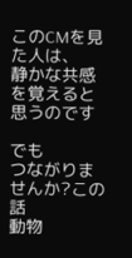このCMを見た人は、
静かな共感を覚えると思うのです

でも
つながりませんか?この話
動物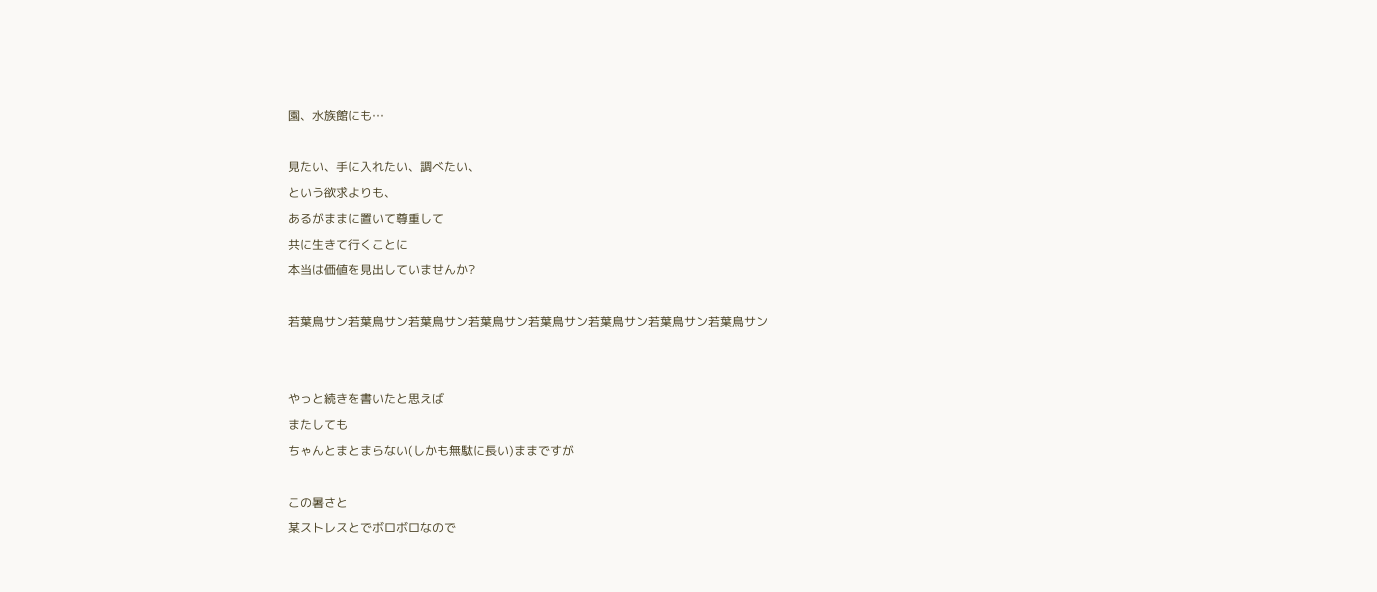園、水族館にも…

見たい、手に入れたい、調べたい、
という欲求よりも、
あるがままに置いて尊重して
共に生きて行くことに
本当は価値を見出していませんか?

若葉鳥サン若葉鳥サン若葉鳥サン若葉鳥サン若葉鳥サン若葉鳥サン若葉鳥サン若葉鳥サン


やっと続きを書いたと思えば
またしても
ちゃんとまとまらない(しかも無駄に長い)ままですが

この暑さと
某ストレスとでボロボロなので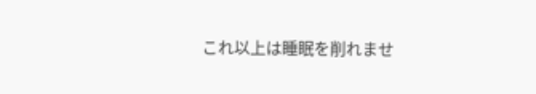これ以上は睡眠を削れませ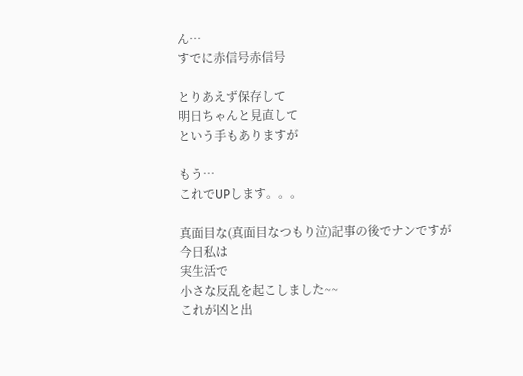ん…
すでに赤信号赤信号

とりあえず保存して
明日ちゃんと見直して
という手もありますが

もう…
これでUPします。。。

真面目な(真面目なつもり泣)記事の後でナンですが
今日私は
実生活で
小さな反乱を起こしました~~
これが凶と出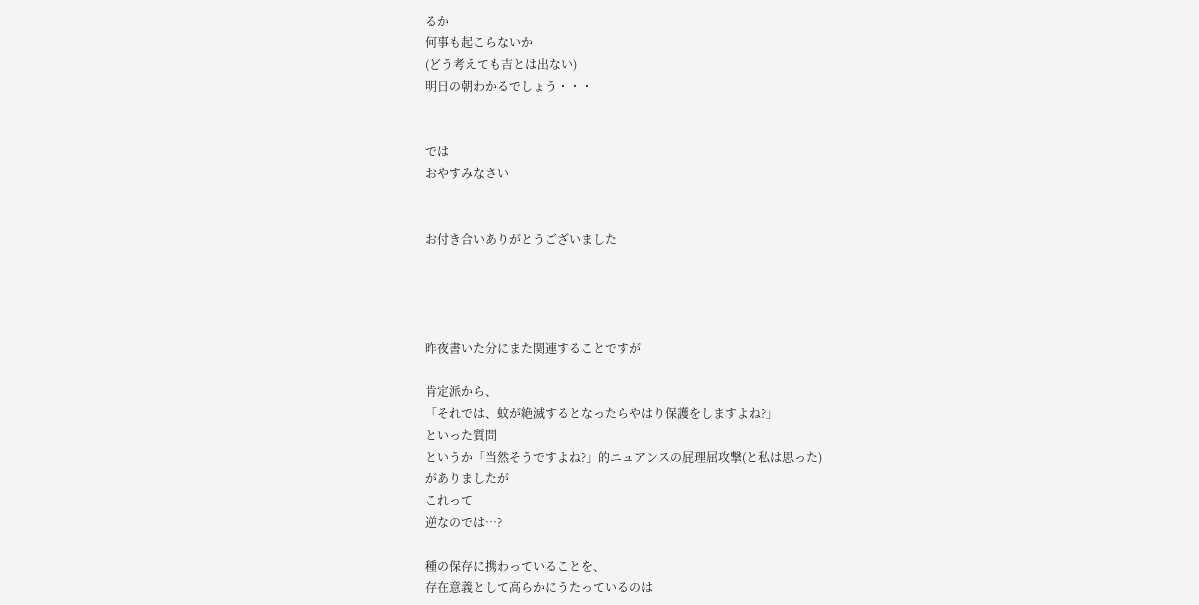るか
何事も起こらないか
(どう考えても吉とは出ない)
明日の朝わかるでしょう・・・


では
おやすみなさい


お付き合いありがとうございました




昨夜書いた分にまた関連することですが

肯定派から、
「それでは、蚊が絶滅するとなったらやはり保護をしますよね?」
といった質問
というか「当然そうですよね?」的ニュアンスの屁理屈攻撃(と私は思った)
がありましたが
これって
逆なのでは…?

種の保存に携わっていることを、
存在意義として高らかにうたっているのは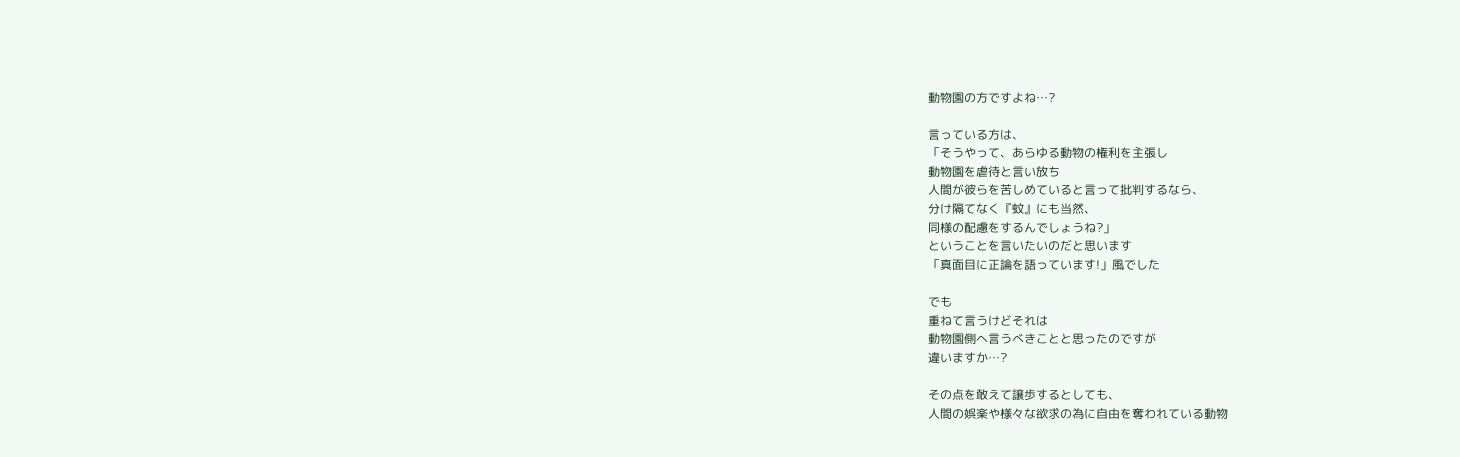動物園の方ですよね…?

言っている方は、
「そうやって、あらゆる動物の権利を主張し
動物園を虐待と言い放ち
人間が彼らを苦しめていると言って批判するなら、
分け隔てなく『蚊』にも当然、
同様の配慮をするんでしょうね?」
ということを言いたいのだと思います
「真面目に正論を語っています!」風でした

でも
重ねて言うけどそれは
動物園側へ言うべきことと思ったのですが
違いますか…?

その点を敢えて譲歩するとしても、
人間の娯楽や様々な欲求の為に自由を奪われている動物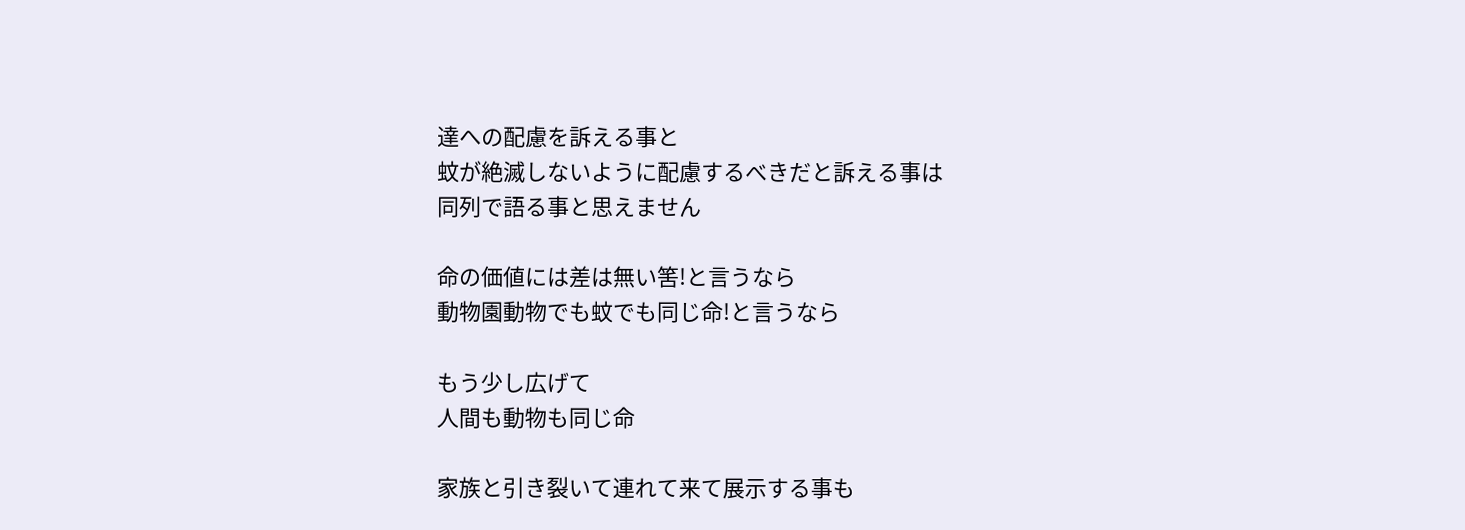達への配慮を訴える事と
蚊が絶滅しないように配慮するべきだと訴える事は
同列で語る事と思えません

命の価値には差は無い筈!と言うなら
動物園動物でも蚊でも同じ命!と言うなら

もう少し広げて
人間も動物も同じ命

家族と引き裂いて連れて来て展示する事も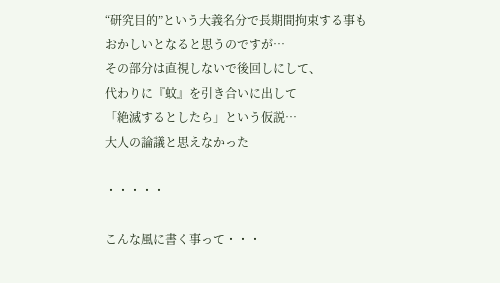“研究目的”という大義名分で長期間拘束する事も
おかしいとなると思うのですが…
その部分は直視しないで後回しにして、
代わりに『蚊』を引き合いに出して
「絶滅するとしたら」という仮説…
大人の論議と思えなかった

・・・・・

こんな風に書く事って・・・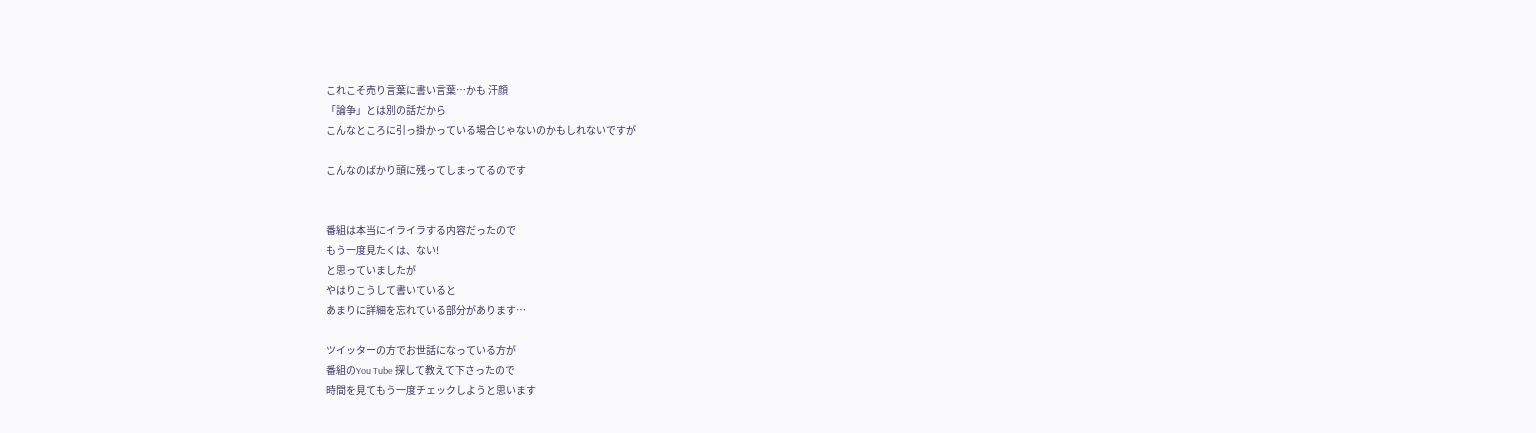これこそ売り言葉に書い言葉…かも 汗顔
「論争」とは別の話だから
こんなところに引っ掛かっている場合じゃないのかもしれないですが

こんなのばかり頭に残ってしまってるのです


番組は本当にイライラする内容だったので
もう一度見たくは、ない!
と思っていましたが
やはりこうして書いていると
あまりに詳細を忘れている部分があります…

ツイッターの方でお世話になっている方が
番組のYou Tube 探して教えて下さったので
時間を見てもう一度チェックしようと思います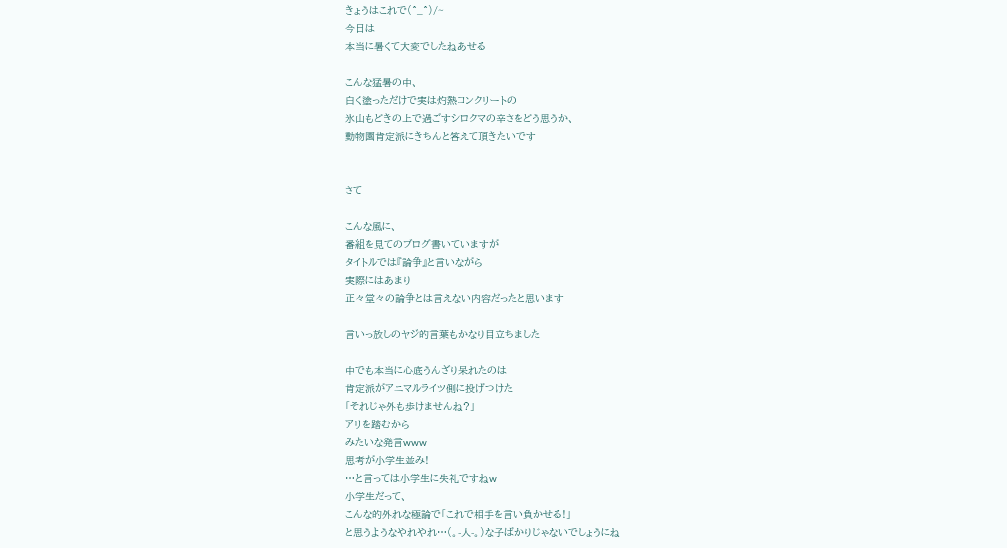きょうはこれで(^_^)/~
今日は
本当に暑くて大変でしたねあせる

こんな猛暑の中、
白く塗っただけで実は灼熱コンクリートの
氷山もどきの上で過ごすシロクマの辛さをどう思うか、
動物園肯定派にきちんと答えて頂きたいです


さて

こんな風に、
番組を見てのブログ書いていますが
タイトルでは『論争』と言いながら
実際にはあまり
正々堂々の論争とは言えない内容だったと思います

言いっ放しのヤジ的言葉もかなり目立ちました

中でも本当に心底うんざり呆れたのは
肯定派がアニマルライツ側に投げつけた
「それじゃ外も歩けませんね?」
アリを踏むから
みたいな発言www
思考が小学生並み!
…と言っては小学生に失礼ですねw
小学生だって、
こんな的外れな極論で「これで相手を言い負かせる!」
と思うようなやれやれ…(。-人-。)な子ばかりじゃないでしょうにね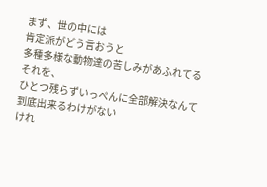まず、世の中には
肯定派がどう言おうと
多種多様な動物達の苦しみがあふれてる
それを、
ひとつ残らずいっぺんに全部解決なんて
到底出来るわけがない
けれ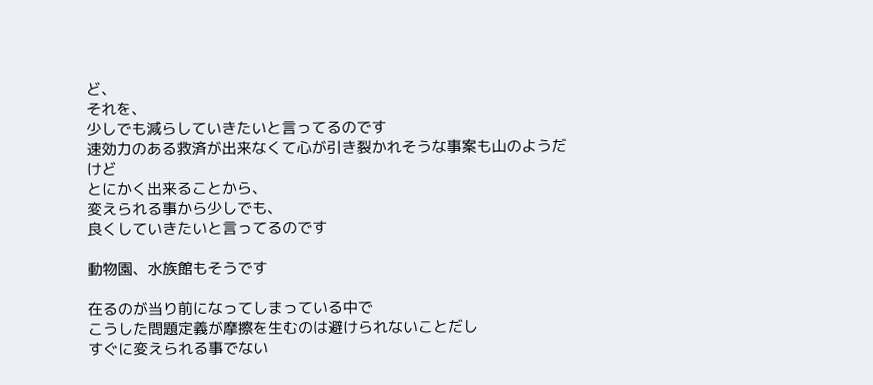ど、
それを、
少しでも減らしていきたいと言ってるのです
速効力のある救済が出来なくて心が引き裂かれそうな事案も山のようだけど
とにかく出来ることから、
変えられる事から少しでも、
良くしていきたいと言ってるのです

動物園、水族館もそうです

在るのが当り前になってしまっている中で
こうした問題定義が摩擦を生むのは避けられないことだし
すぐに変えられる事でない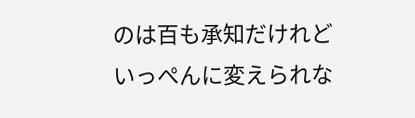のは百も承知だけれど
いっぺんに変えられな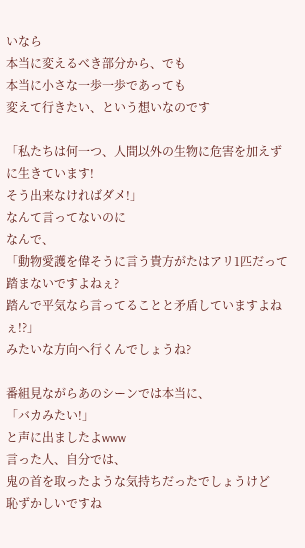いなら
本当に変えるべき部分から、でも
本当に小さな一歩一歩であっても
変えて行きたい、という想いなのです

「私たちは何一つ、人間以外の生物に危害を加えずに生きています!
そう出来なければダメ!」
なんて言ってないのに
なんで、
「動物愛護を偉そうに言う貴方がたはアリ1匹だって踏まないですよねぇ?
踏んで平気なら言ってることと矛盾していますよねぇ!?」
みたいな方向へ行くんでしょうね?

番組見ながらあのシーンでは本当に、
「バカみたい!」
と声に出ましたよwww
言った人、自分では、
鬼の首を取ったような気持ちだったでしょうけど
恥ずかしいですね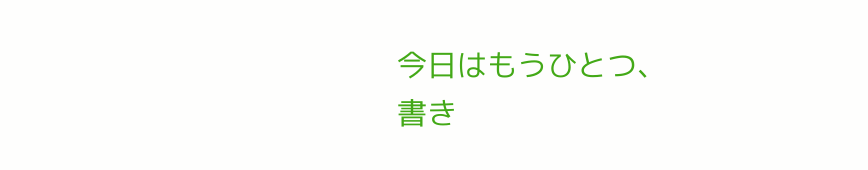今日はもうひとつ、
書き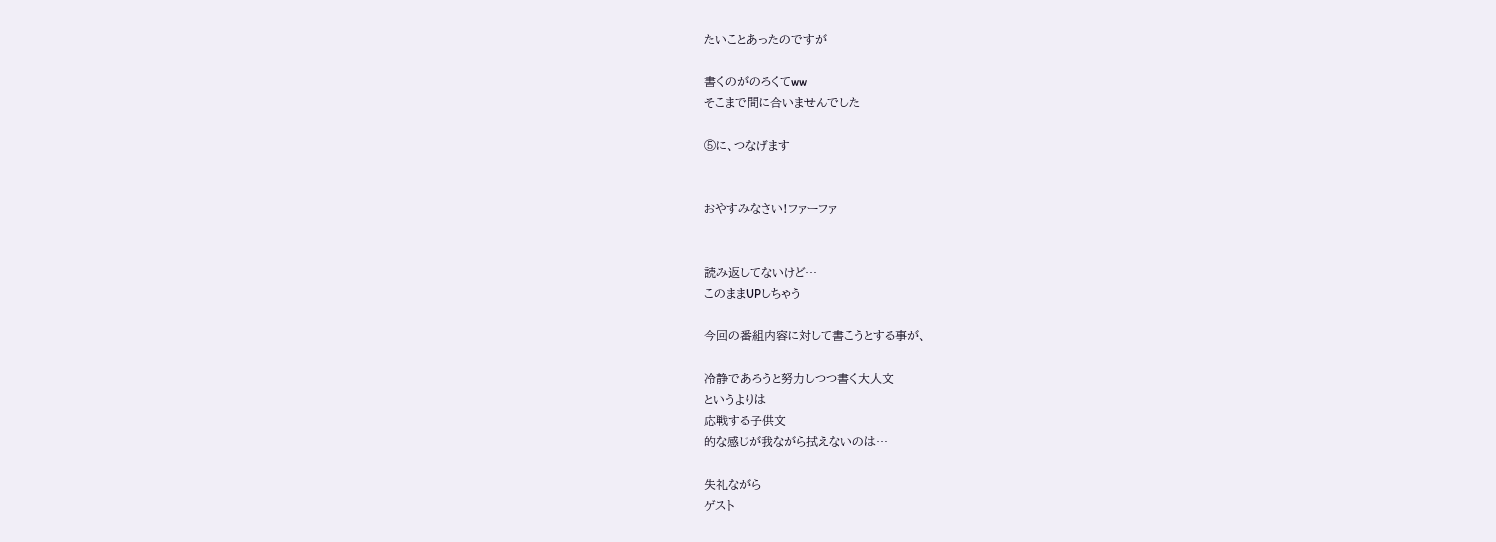たいことあったのですが

書くのがのろくてww
そこまで間に合いませんでした

⑤に、つなげます


おやすみなさい!ファーファ


読み返してないけど…
このままUPしちゃう

今回の番組内容に対して書こうとする事が、

冷静であろうと努力しつつ書く大人文
というよりは
応戦する子供文
的な感じが我ながら拭えないのは…

失礼ながら
ゲスト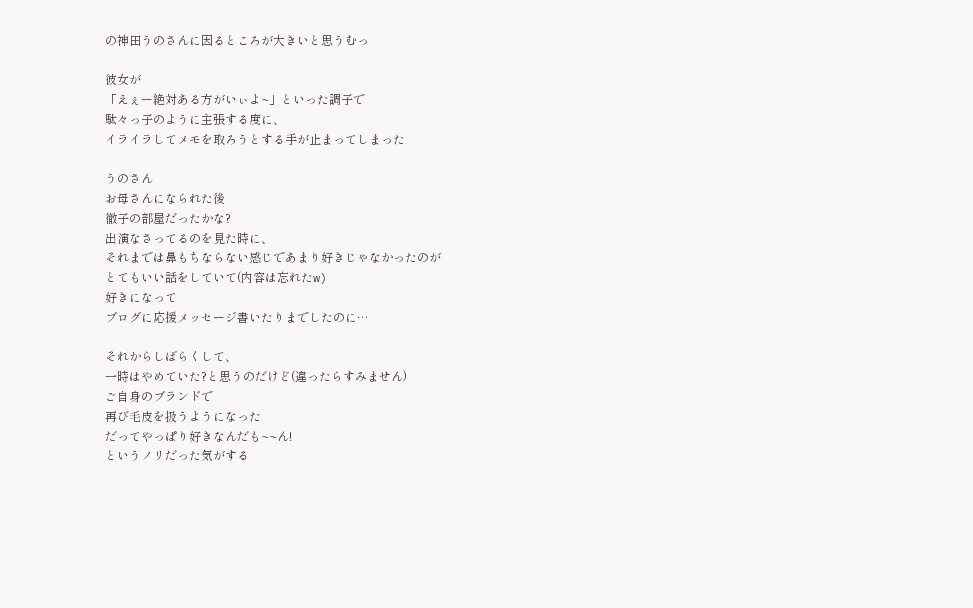の神田うのさんに因るところが大きいと思うむっ

彼女が
「えぇー絶対ある方がいぃよ~」といった調子で
駄々っ子のように主張する度に、
イライラしてメモを取ろうとする手が止まってしまった

うのさん
お母さんになられた後
徹子の部屋だったかな?
出演なさってるのを見た時に、
それまでは鼻もちならない感じであまり好きじゃなかったのが
とてもいい話をしていて(内容は忘れたw)
好きになって
ブログに応援メッセージ書いたりまでしたのに…

それからしばらくして、
一時はやめていた?と思うのだけど(違ったらすみません)
ご自身のブランドで
再び毛皮を扱うようになった
だってやっぱり好きなんだも~~ん!
というノリだった気がする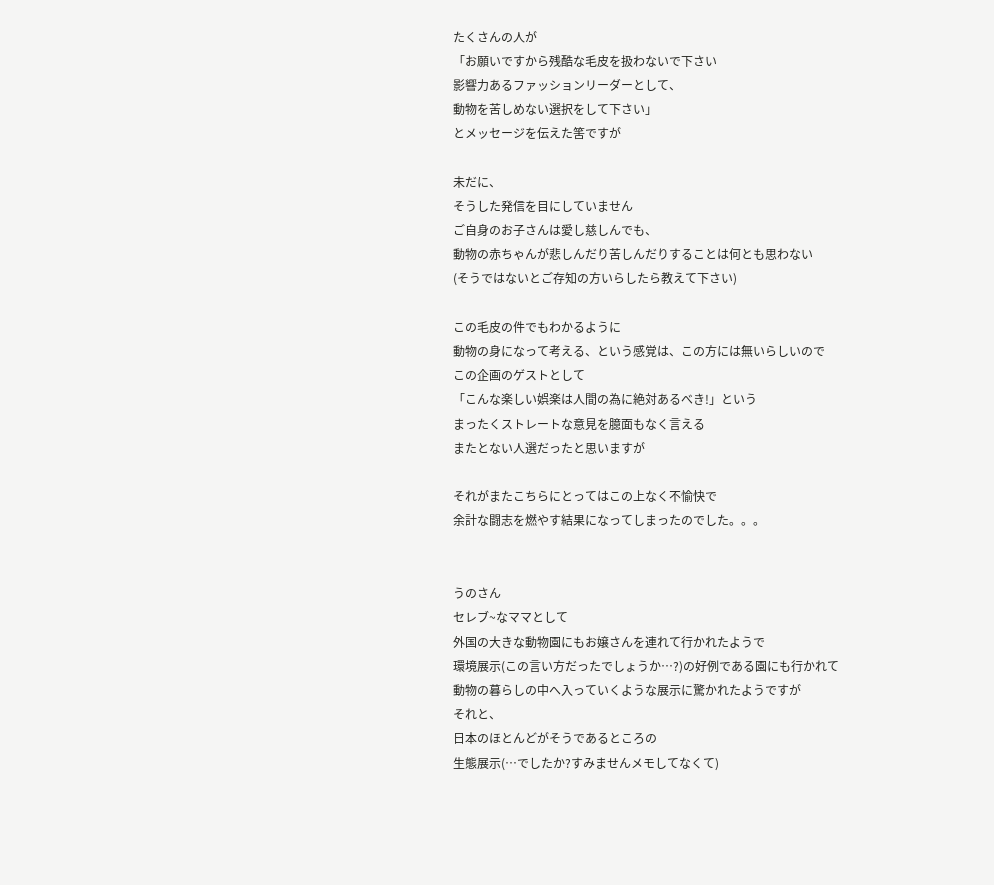たくさんの人が
「お願いですから残酷な毛皮を扱わないで下さい
影響力あるファッションリーダーとして、
動物を苦しめない選択をして下さい」
とメッセージを伝えた筈ですが

未だに、
そうした発信を目にしていません
ご自身のお子さんは愛し慈しんでも、
動物の赤ちゃんが悲しんだり苦しんだりすることは何とも思わない
(そうではないとご存知の方いらしたら教えて下さい)

この毛皮の件でもわかるように
動物の身になって考える、という感覚は、この方には無いらしいので
この企画のゲストとして
「こんな楽しい娯楽は人間の為に絶対あるべき!」という
まったくストレートな意見を臆面もなく言える
またとない人選だったと思いますが

それがまたこちらにとってはこの上なく不愉快で
余計な闘志を燃やす結果になってしまったのでした。。。


うのさん
セレブ~なママとして
外国の大きな動物園にもお嬢さんを連れて行かれたようで
環境展示(この言い方だったでしょうか…?)の好例である園にも行かれて
動物の暮らしの中へ入っていくような展示に驚かれたようですが
それと、
日本のほとんどがそうであるところの
生態展示(…でしたか?すみませんメモしてなくて)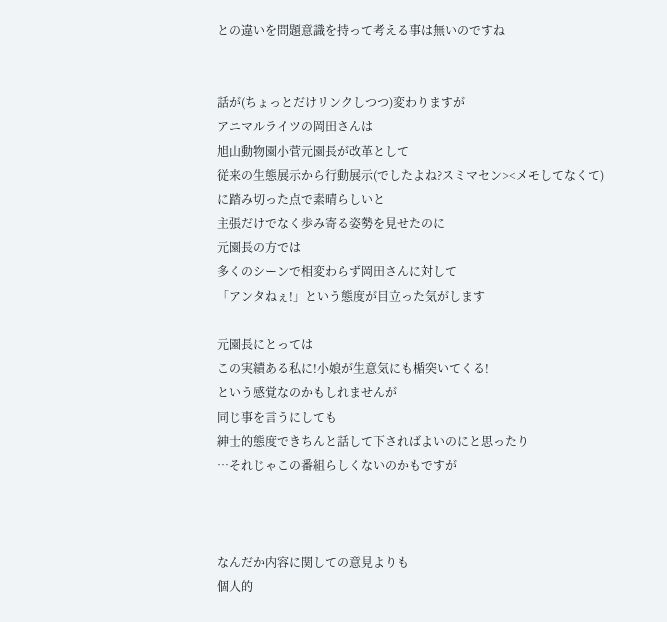との違いを問題意識を持って考える事は無いのですね


話が(ちょっとだけリンクしつつ)変わりますが
アニマルライツの岡田さんは
旭山動物園小菅元園長が改革として
従来の生態展示から行動展示(でしたよね?スミマセン><メモしてなくて)
に踏み切った点で素晴らしいと
主張だけでなく歩み寄る姿勢を見せたのに
元園長の方では
多くのシーンで相変わらず岡田さんに対して
「アンタねぇ!」という態度が目立った気がします

元園長にとっては
この実績ある私に!小娘が生意気にも楯突いてくる!
という感覚なのかもしれませんが
同じ事を言うにしても
紳士的態度できちんと話して下さればよいのにと思ったり
…それじゃこの番組らしくないのかもですが



なんだか内容に関しての意見よりも
個人的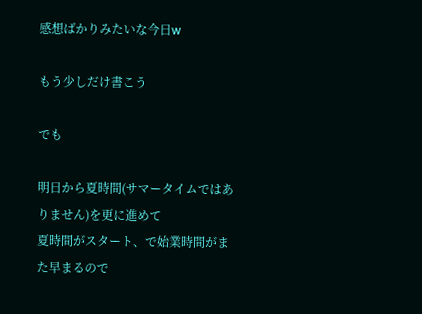感想ばかりみたいな今日w

もう少しだけ書こう

でも

明日から夏時間(サマータイムではありません)を更に進めて
夏時間がスタート、で始業時間がまた早まるので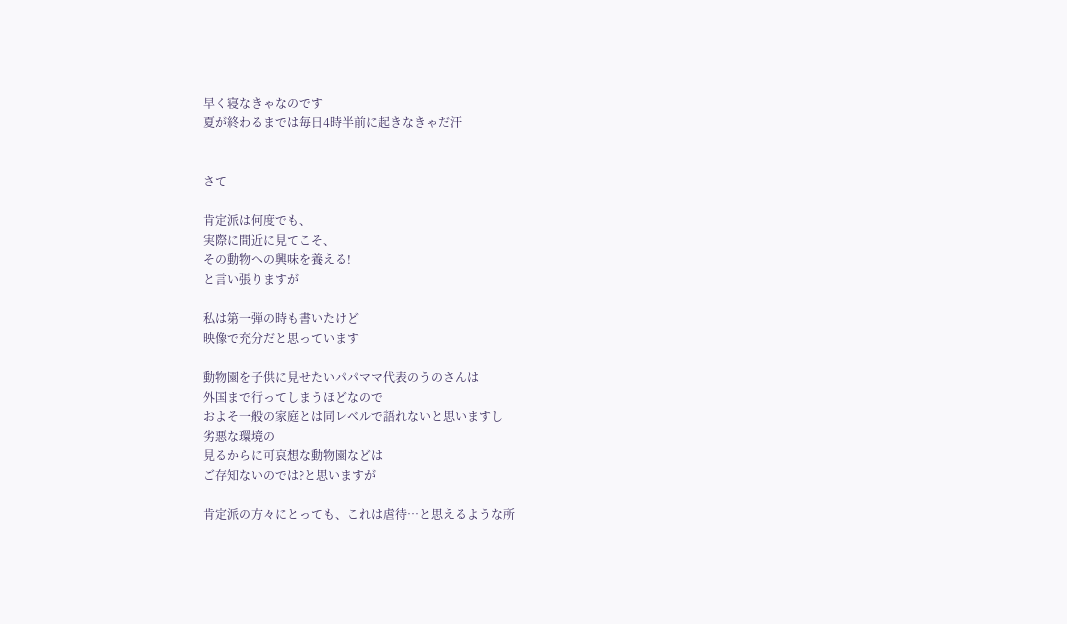早く寝なきゃなのです
夏が終わるまでは毎日4時半前に起きなきゃだ汗


さて

肯定派は何度でも、
実際に間近に見てこそ、
その動物への興味を養える!
と言い張りますが

私は第一弾の時も書いたけど
映像で充分だと思っています

動物園を子供に見せたいパパママ代表のうのさんは
外国まで行ってしまうほどなので
およそ一般の家庭とは同レベルで語れないと思いますし
劣悪な環境の
見るからに可哀想な動物園などは
ご存知ないのでは?と思いますが

肯定派の方々にとっても、これは虐待…と思えるような所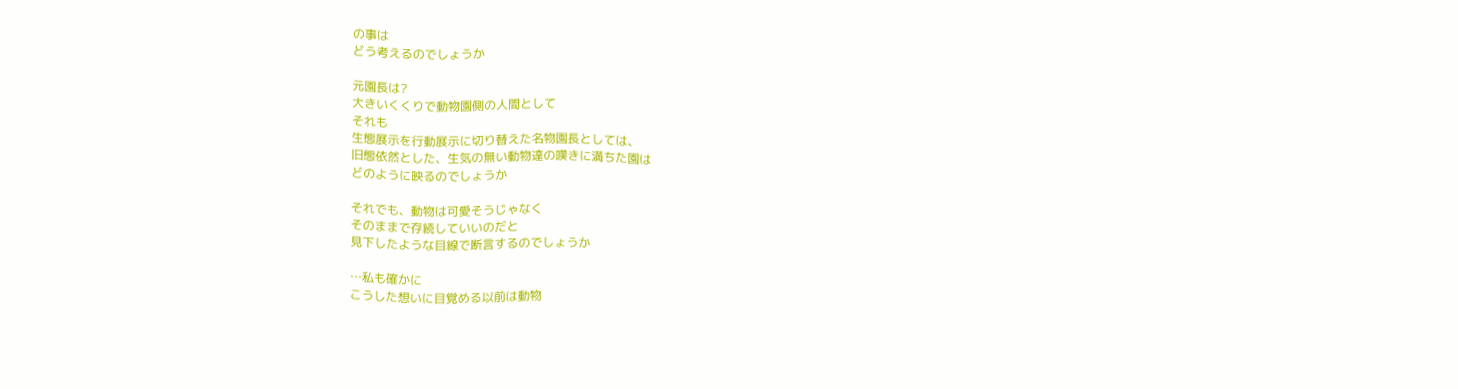の事は
どう考えるのでしょうか

元園長は?
大きいくくりで動物園側の人間として
それも
生態展示を行動展示に切り替えた名物園長としては、
旧態依然とした、生気の無い動物達の嘆きに満ちた園は
どのように映るのでしょうか

それでも、動物は可愛そうじゃなく
そのままで存続していいのだと
見下したような目線で断言するのでしょうか

…私も確かに
こうした想いに目覚める以前は動物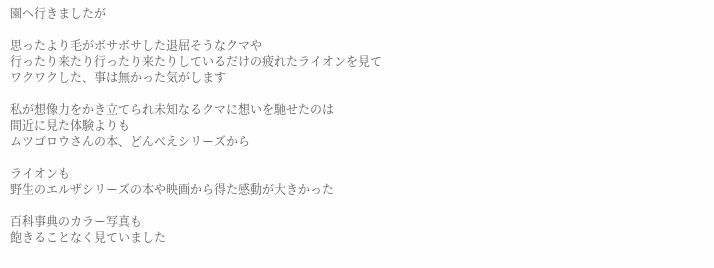園へ行きましたが

思ったより毛がボサボサした退屈そうなクマや
行ったり来たり行ったり来たりしているだけの疲れたライオンを見て
ワクワクした、事は無かった気がします

私が想像力をかき立てられ未知なるクマに想いを馳せたのは
間近に見た体験よりも
ムツゴロウさんの本、どんべえシリーズから

ライオンも
野生のエルザシリーズの本や映画から得た感動が大きかった

百科事典のカラー写真も
飽きることなく見ていました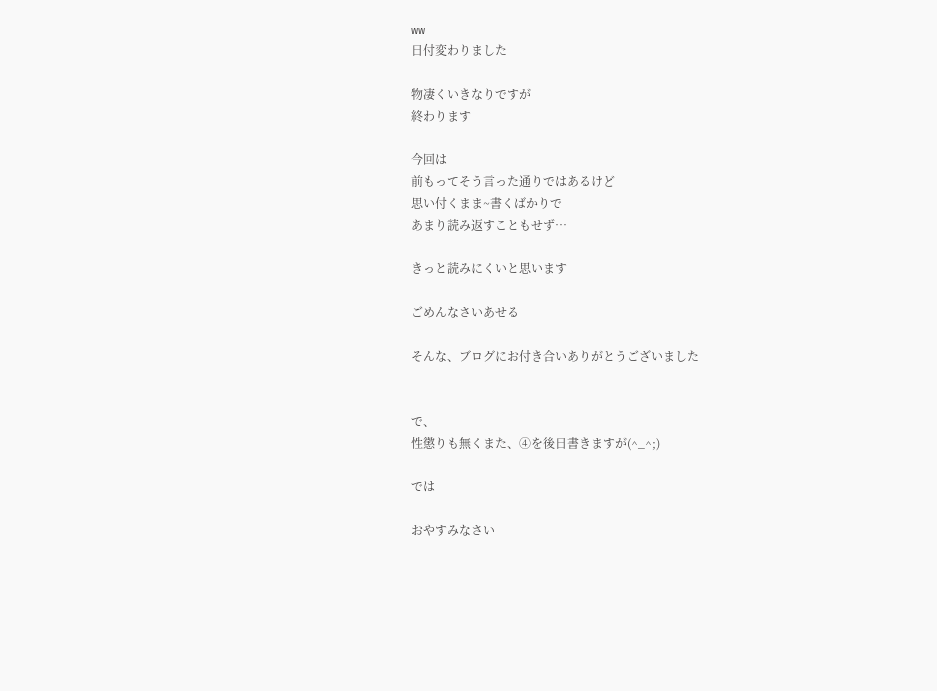ww
日付変わりました

物凄くいきなりですが
終わります

今回は
前もってそう言った通りではあるけど
思い付くまま~書くばかりで
あまり読み返すこともせず…

きっと読みにくいと思います

ごめんなさいあせる

そんな、ブログにお付き合いありがとうございました


で、
性懲りも無くまた、④を後日書きますが(^_^;)

では

おやすみなさい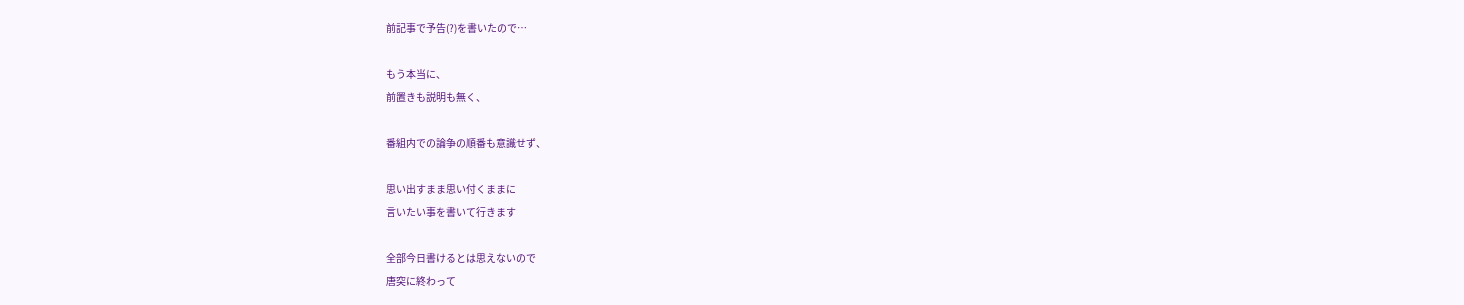前記事で予告(?)を書いたので…

もう本当に、
前置きも説明も無く、

番組内での論争の順番も意識せず、

思い出すまま思い付くままに
言いたい事を書いて行きます

全部今日書けるとは思えないので
唐突に終わって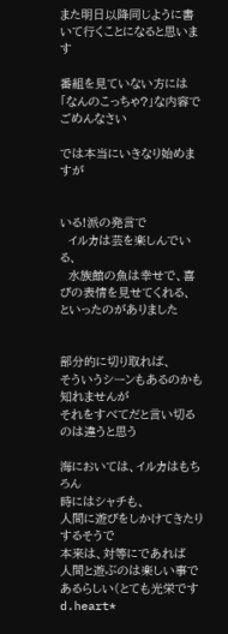また明日以降同じように書いて行くことになると思います

番組を見ていない方には
「なんのこっちゃ?」な内容でごめんなさい

では本当にいきなり始めますが


いる!派の発言で
  イルカは芸を楽しんでいる、
  水族館の魚は幸せで、喜びの表情を見せてくれる、
といったのがありました


部分的に切り取れば、
そういうシーンもあるのかも知れませんが
それをすべてだと言い切るのは違うと思う

海においては、イルカはもちろん
時にはシャチも、
人間に遊びをしかけてきたりするそうで
本来は、対等にであれば
人間と遊ぶのは楽しい事であるらしい(とても光栄ですd.heart*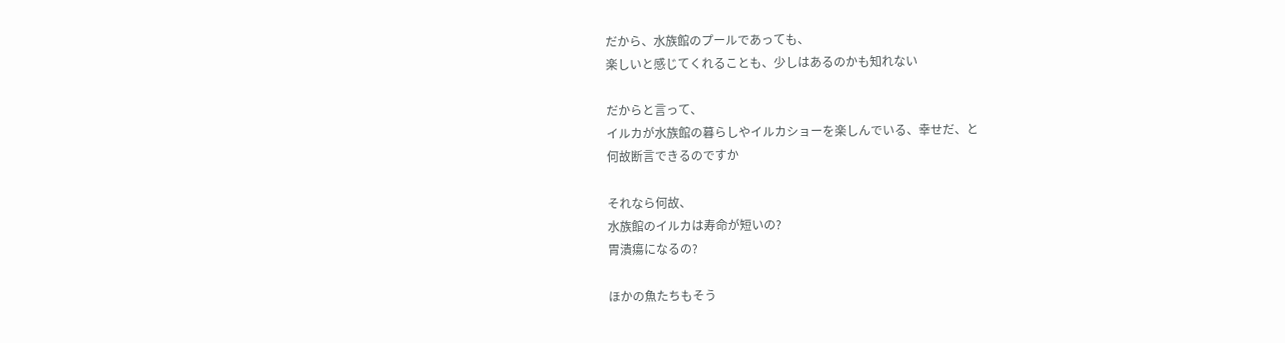だから、水族館のプールであっても、
楽しいと感じてくれることも、少しはあるのかも知れない

だからと言って、
イルカが水族館の暮らしやイルカショーを楽しんでいる、幸せだ、と
何故断言できるのですか

それなら何故、
水族館のイルカは寿命が短いの?
胃潰瘍になるの?

ほかの魚たちもそう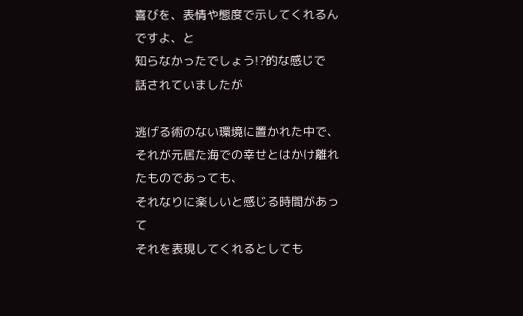喜びを、表情や態度で示してくれるんですよ、と
知らなかったでしょう!?的な感じで
話されていましたが

逃げる術のない環境に置かれた中で、
それが元居た海での幸せとはかけ離れたものであっても、
それなりに楽しいと感じる時間があって
それを表現してくれるとしても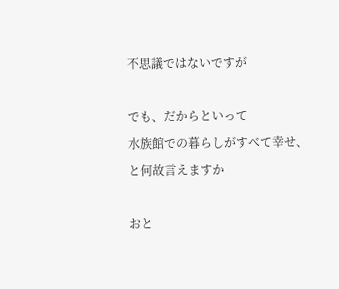不思議ではないですが

でも、だからといって
水族館での暮らしがすべて幸せ、と何故言えますか

おと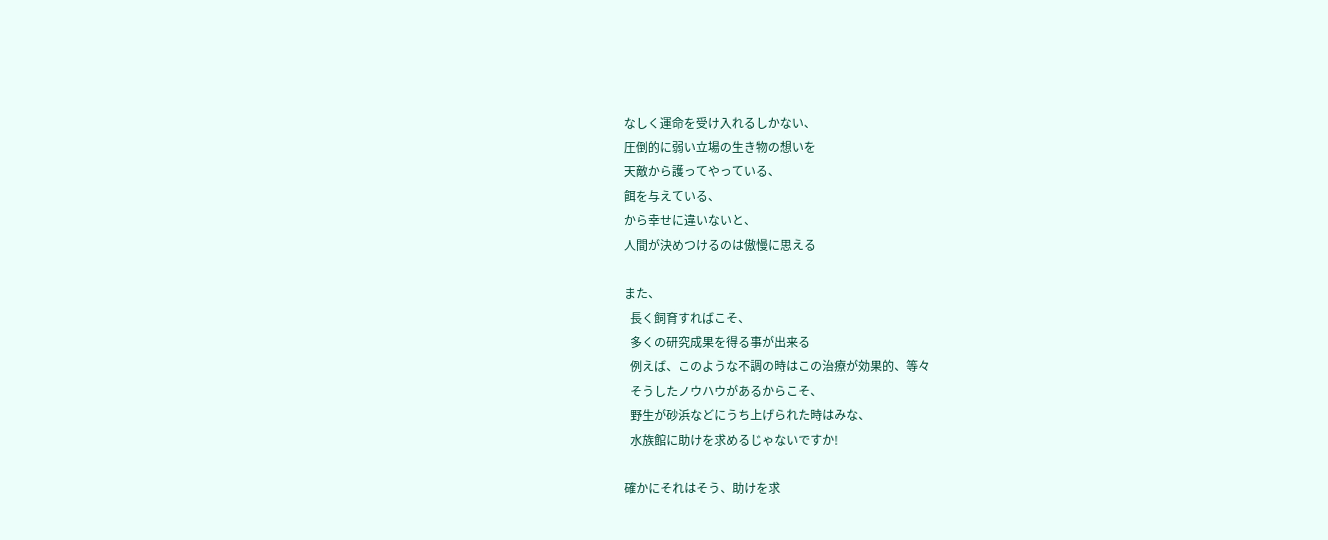なしく運命を受け入れるしかない、
圧倒的に弱い立場の生き物の想いを
天敵から護ってやっている、
餌を与えている、
から幸せに違いないと、
人間が決めつけるのは傲慢に思える

また、
  長く飼育すればこそ、
  多くの研究成果を得る事が出来る
  例えば、このような不調の時はこの治療が効果的、等々
  そうしたノウハウがあるからこそ、
  野生が砂浜などにうち上げられた時はみな、
  水族館に助けを求めるじゃないですか!

確かにそれはそう、助けを求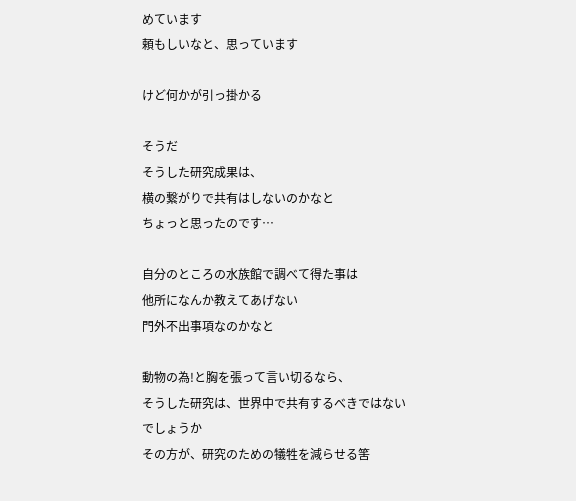めています
頼もしいなと、思っています

けど何かが引っ掛かる

そうだ
そうした研究成果は、
横の繋がりで共有はしないのかなと
ちょっと思ったのです…

自分のところの水族館で調べて得た事は
他所になんか教えてあげない
門外不出事項なのかなと

動物の為!と胸を張って言い切るなら、
そうした研究は、世界中で共有するべきではないでしょうか
その方が、研究のための犠牲を減らせる筈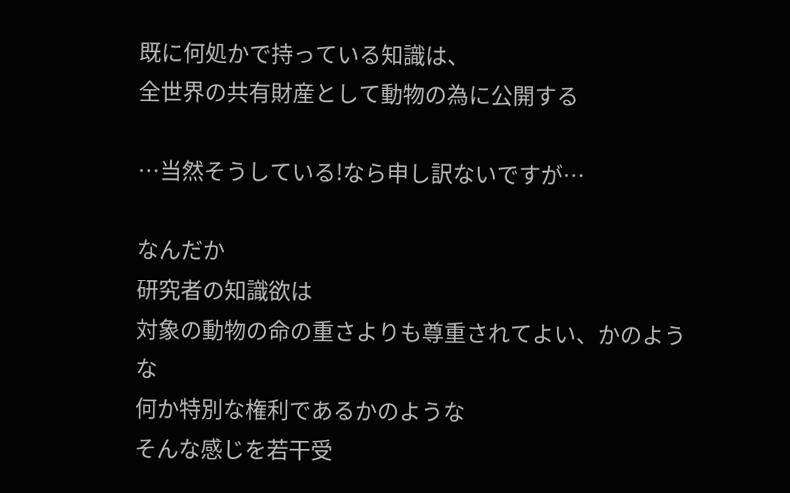既に何処かで持っている知識は、
全世界の共有財産として動物の為に公開する

…当然そうしている!なら申し訳ないですが…

なんだか
研究者の知識欲は
対象の動物の命の重さよりも尊重されてよい、かのような
何か特別な権利であるかのような
そんな感じを若干受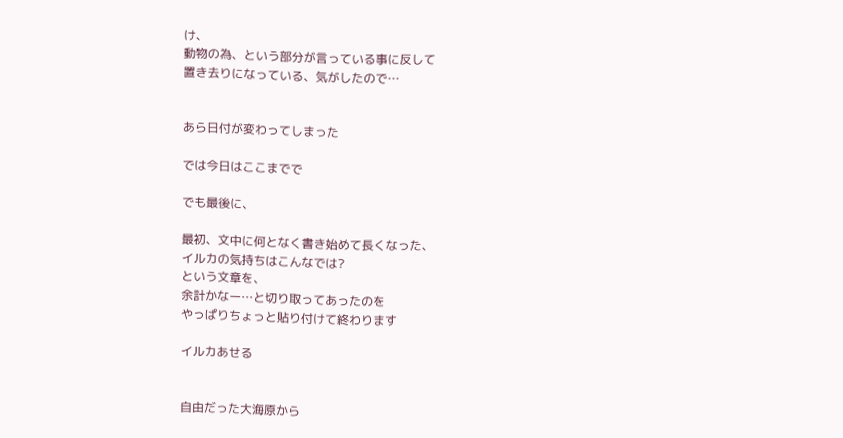け、
動物の為、という部分が言っている事に反して
置き去りになっている、気がしたので…


あら日付が変わってしまった

では今日はここまでで

でも最後に、

最初、文中に何となく書き始めて長くなった、
イルカの気持ちはこんなでは?
という文章を、
余計かなー…と切り取ってあったのを
やっぱりちょっと貼り付けて終わります

イルカあせる


自由だった大海原から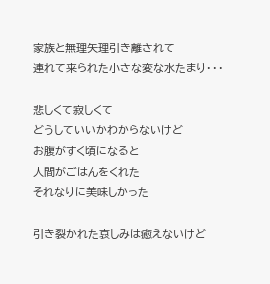家族と無理矢理引き離されて
連れて来られた小さな変な水たまり・・・

悲しくて寂しくて
どうしていいかわからないけど
お腹がすく頃になると
人間がごはんをくれた
それなりに美味しかった

引き裂かれた哀しみは癒えないけど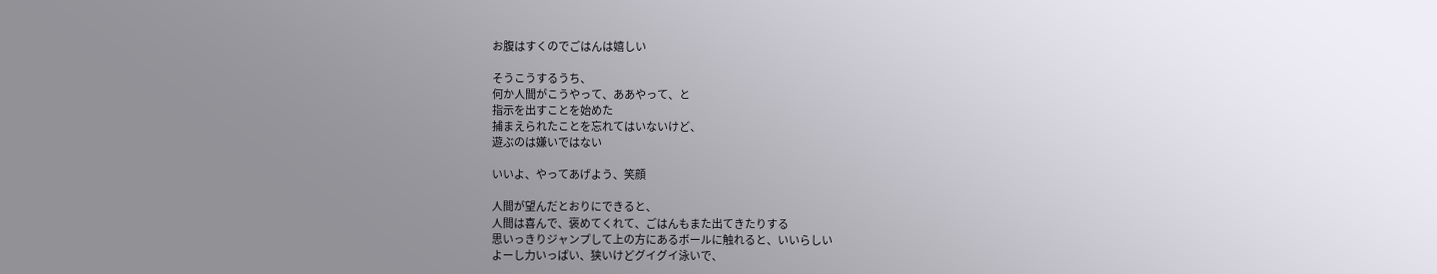お腹はすくのでごはんは嬉しい

そうこうするうち、
何か人間がこうやって、ああやって、と
指示を出すことを始めた
捕まえられたことを忘れてはいないけど、
遊ぶのは嫌いではない

いいよ、やってあげよう、笑顔

人間が望んだとおりにできると、
人間は喜んで、褒めてくれて、ごはんもまた出てきたりする
思いっきりジャンプして上の方にあるボールに触れると、いいらしい
よーし力いっぱい、狭いけどグイグイ泳いで、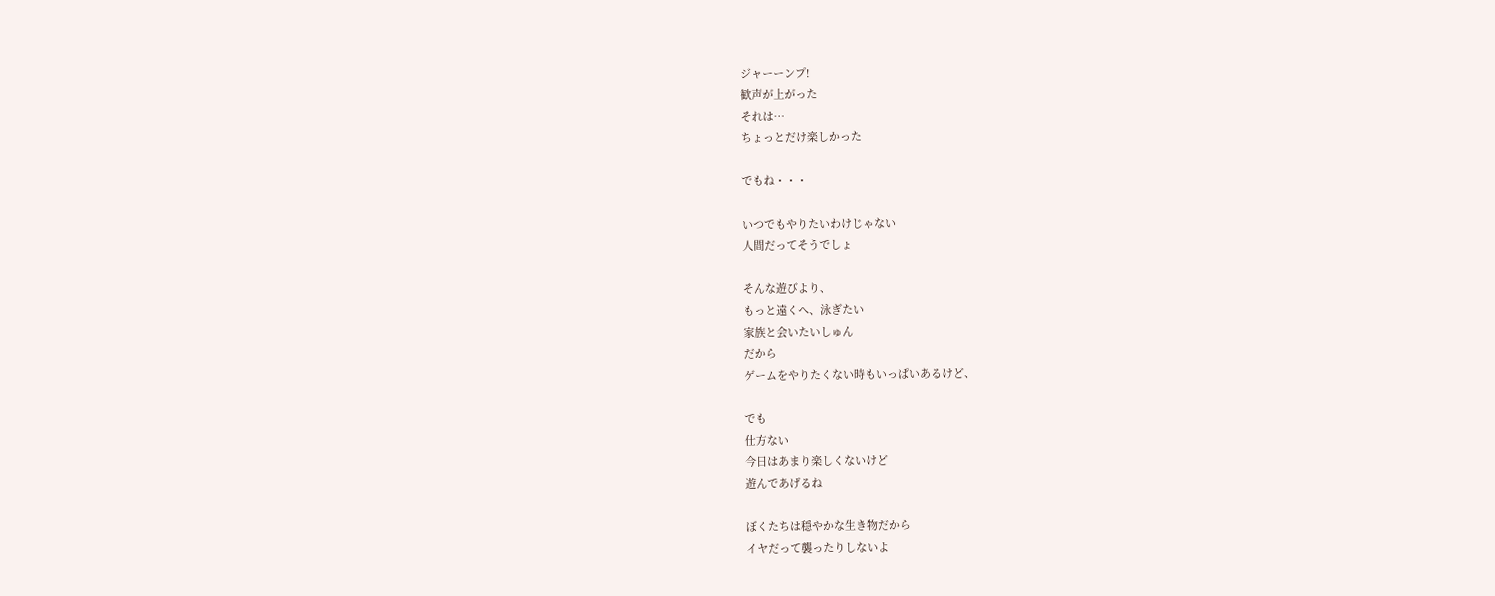ジャーーンプ!
歓声が上がった
それは…
ちょっとだけ楽しかった

でもね・・・

いつでもやりたいわけじゃない
人間だってそうでしょ

そんな遊びより、
もっと遠くへ、泳ぎたい
家族と会いたいしゅん
だから
ゲームをやりたくない時もいっぱいあるけど、

でも
仕方ない
今日はあまり楽しくないけど
遊んであげるね

ぼくたちは穏やかな生き物だから
イヤだって襲ったりしないよ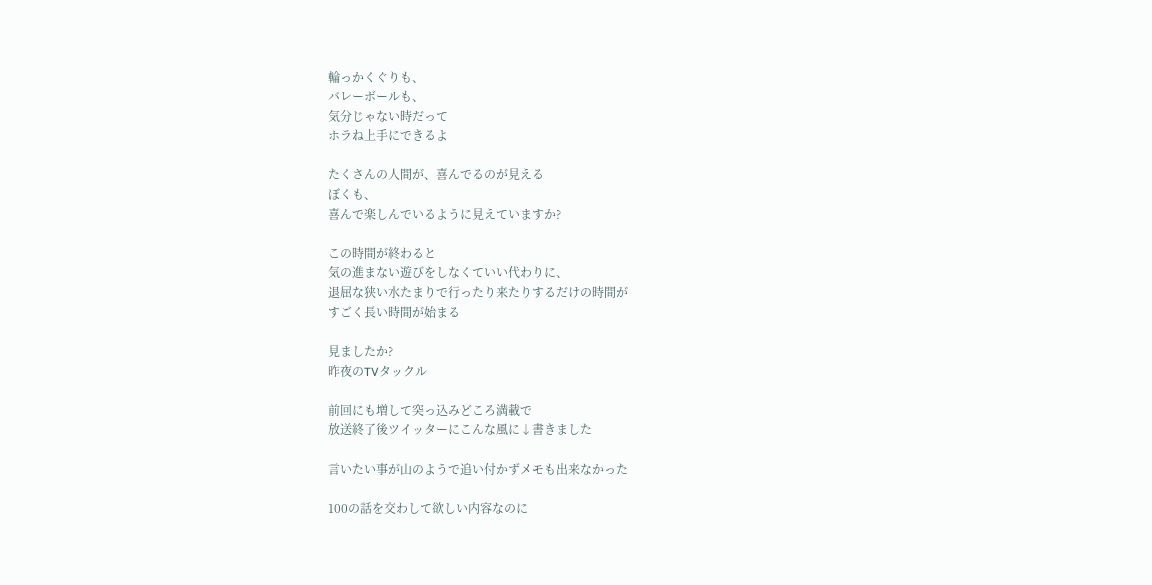輪っかくぐりも、
バレーボールも、
気分じゃない時だって
ホラね上手にできるよ

たくさんの人間が、喜んでるのが見える
ぼくも、
喜んで楽しんでいるように見えていますか?

この時間が終わると
気の進まない遊びをしなくていい代わりに、
退屈な狭い水たまりで行ったり来たりするだけの時間が
すごく長い時間が始まる

見ましたか?
昨夜のTVタックル

前回にも増して突っ込みどころ満載で
放送終了後ツイッターにこんな風に↓書きました

言いたい事が山のようで追い付かずメモも出来なかった

100の話を交わして欲しい内容なのに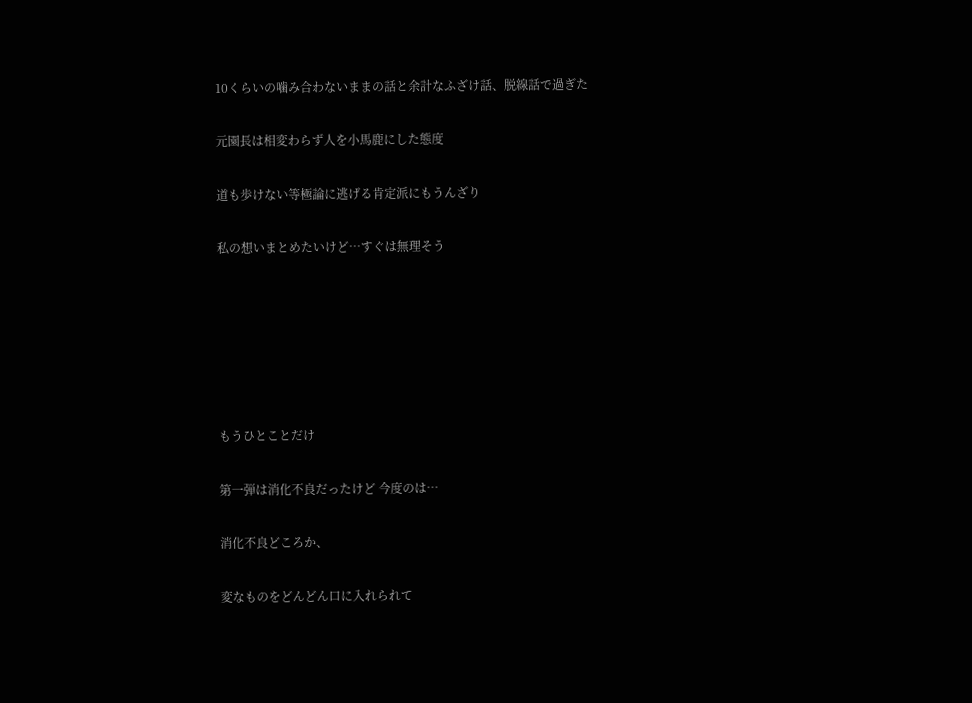10くらいの噛み合わないままの話と余計なふざけ話、脱線話で過ぎた

元園長は相変わらず人を小馬鹿にした態度

道も歩けない等極論に逃げる肯定派にもうんざり

私の想いまとめたいけど…すぐは無理そう






もうひとことだけ

第一弾は消化不良だったけど 今度のは…

消化不良どころか、

変なものをどんどん口に入れられて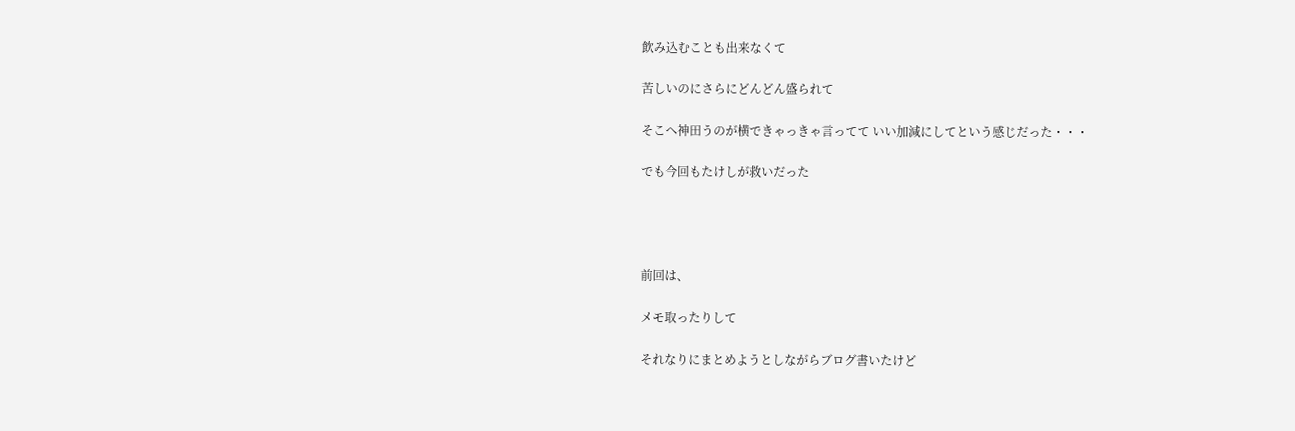飲み込むことも出来なくて

苦しいのにさらにどんどん盛られて

そこへ神田うのが横できゃっきゃ言ってて いい加減にしてという感じだった・・・

でも今回もたけしが救いだった




前回は、

メモ取ったりして

それなりにまとめようとしながらブログ書いたけど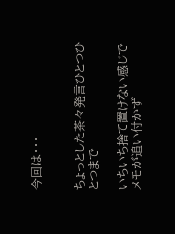今回は・・・


ちょっとした茶々発言ひとつひとつまで

いちいち捨て置けない感じでメモが追い付かず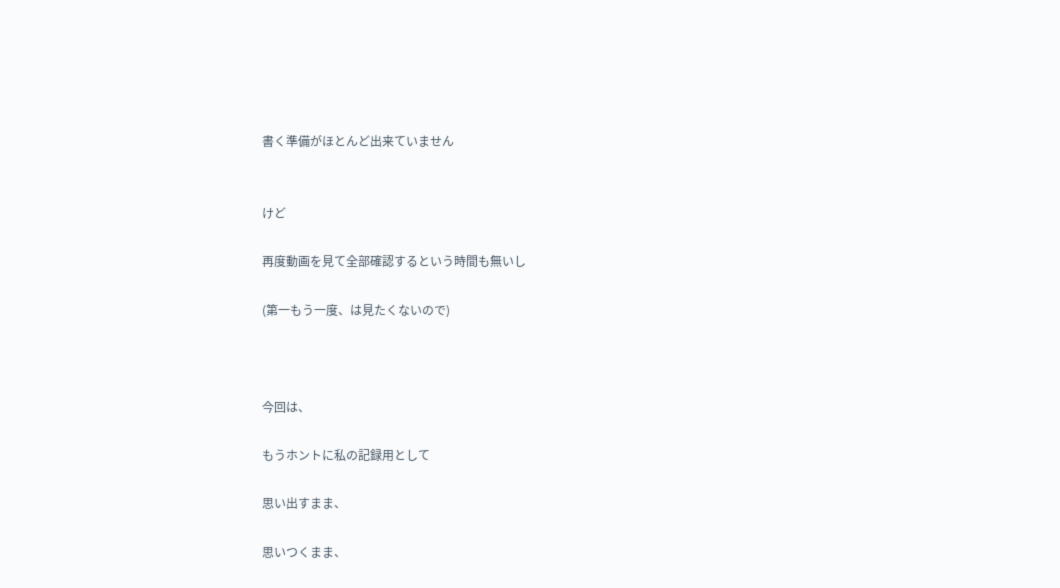書く準備がほとんど出来ていません


けど

再度動画を見て全部確認するという時間も無いし

(第一もう一度、は見たくないので)



今回は、

もうホントに私の記録用として

思い出すまま、

思いつくまま、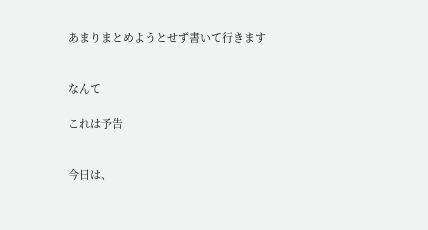あまりまとめようとせず書いて行きます


なんて

これは予告


今日は、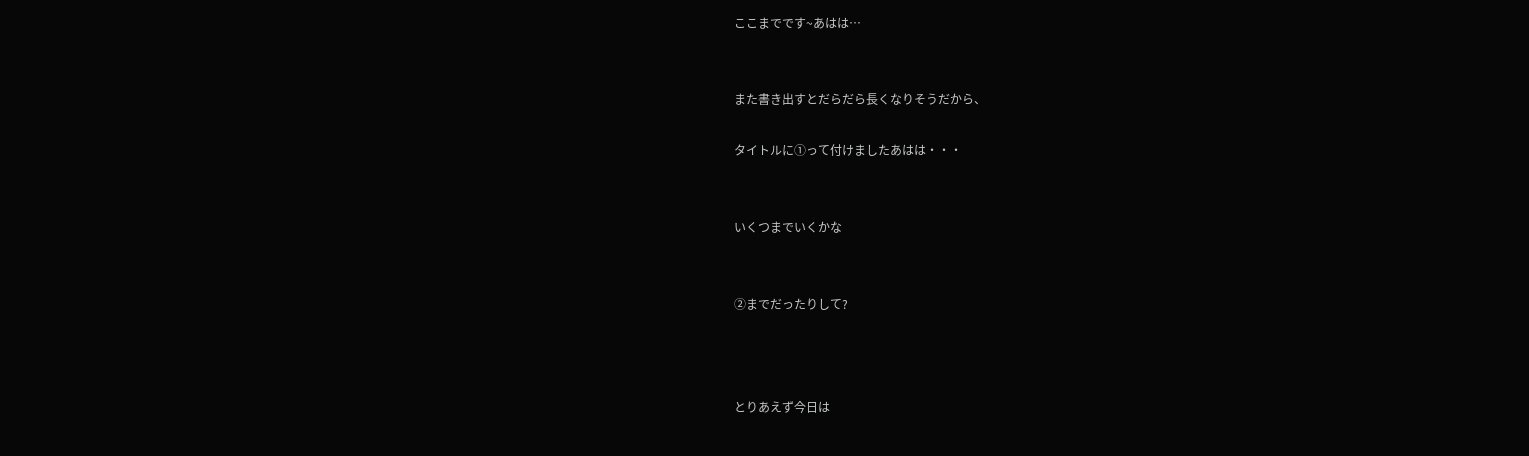ここまでです~あはは…


また書き出すとだらだら長くなりそうだから、

タイトルに①って付けましたあはは・・・


いくつまでいくかな


②までだったりして?



とりあえず今日は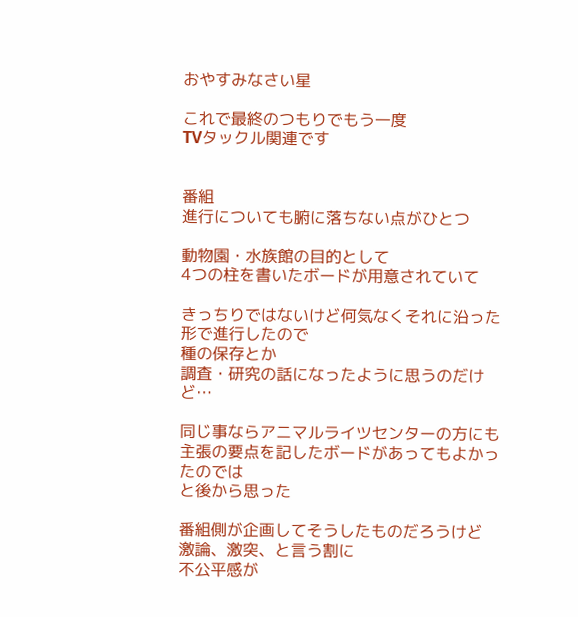おやすみなさい星

これで最終のつもりでもう一度
TVタックル関連です


番組
進行についても腑に落ちない点がひとつ

動物園・水族館の目的として
4つの柱を書いたボードが用意されていて

きっちりではないけど何気なくそれに沿った形で進行したので
種の保存とか
調査・研究の話になったように思うのだけど…

同じ事ならアニマルライツセンターの方にも
主張の要点を記したボードがあってもよかったのでは
と後から思った

番組側が企画してそうしたものだろうけど
激論、激突、と言う割に
不公平感が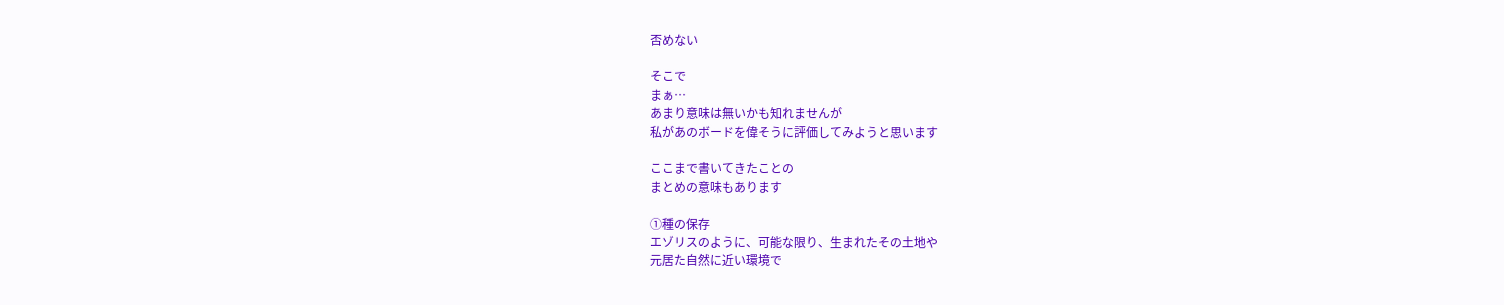否めない

そこで
まぁ…
あまり意味は無いかも知れませんが
私があのボードを偉そうに評価してみようと思います

ここまで書いてきたことの
まとめの意味もあります

①種の保存
エゾリスのように、可能な限り、生まれたその土地や
元居た自然に近い環境で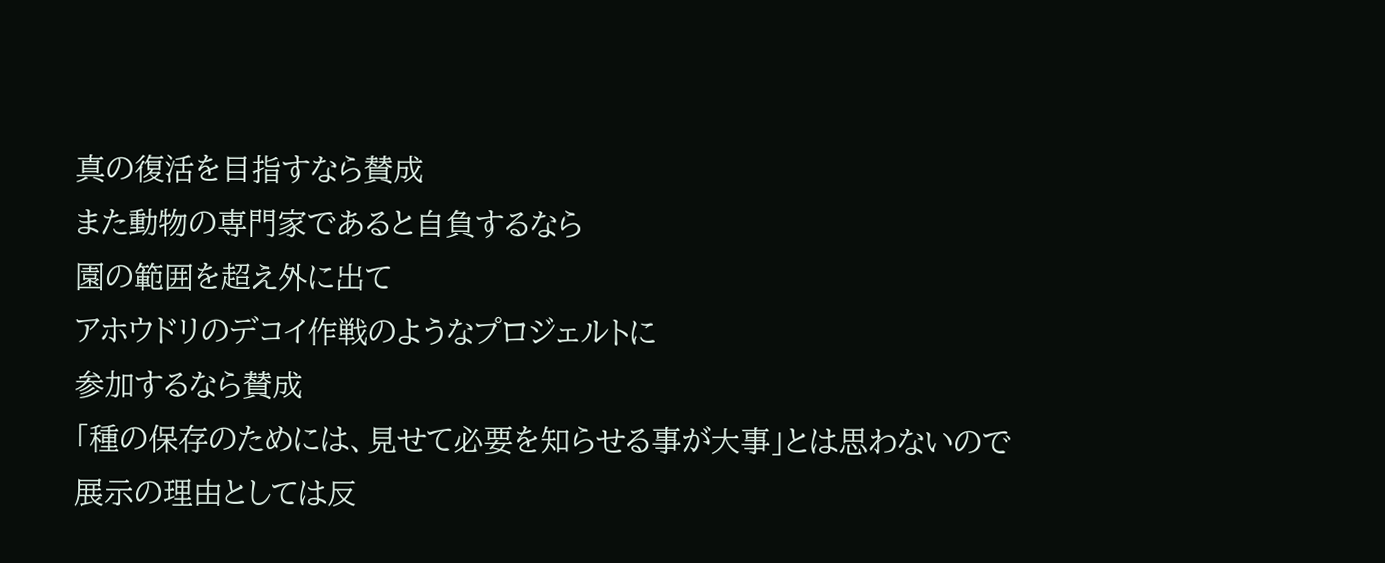真の復活を目指すなら賛成
また動物の専門家であると自負するなら
園の範囲を超え外に出て
アホウドリのデコイ作戦のようなプロジェルトに
参加するなら賛成
「種の保存のためには、見せて必要を知らせる事が大事」とは思わないので
展示の理由としては反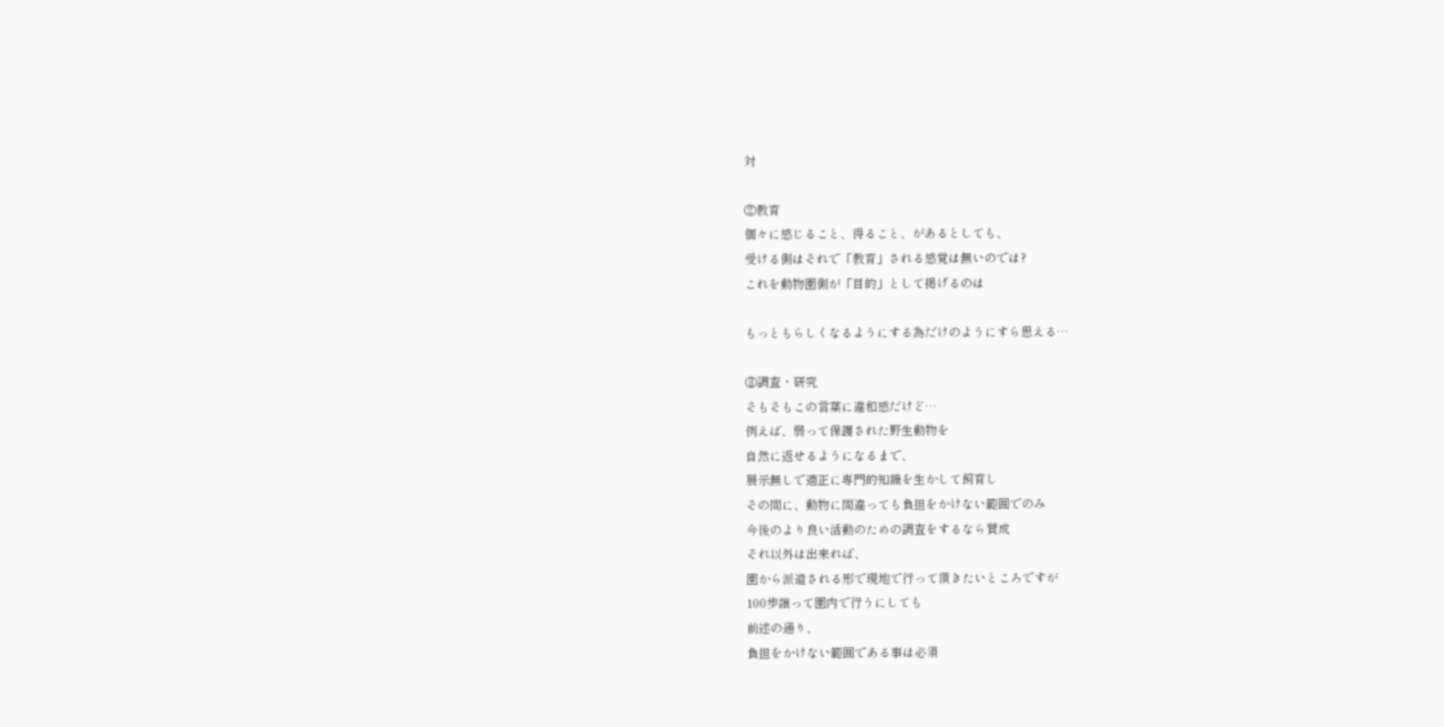対

②教育
個々に感じること、得ること、があるとしても、
受ける側はそれで「教育」される感覚は無いのでは?
これを動物園側が「目的」として掲げるのは

もっともらしくなるようにする為だけのようにすら思える…

③調査・研究
そもそもこの言葉に違和感だけど…
例えば、弱って保護された野生動物を
自然に返せるようになるまで、
展示無しで適正に専門的知識を生かして飼育し
その間に、動物に間違っても負担をかけない範囲でのみ
今後のより良い活動のための調査をするなら賛成
それ以外は出来れば、
園から派遣される形で現地で行って頂きたいところですが
100歩譲って園内で行うにしても
前述の通り、
負担をかけない範囲である事は必須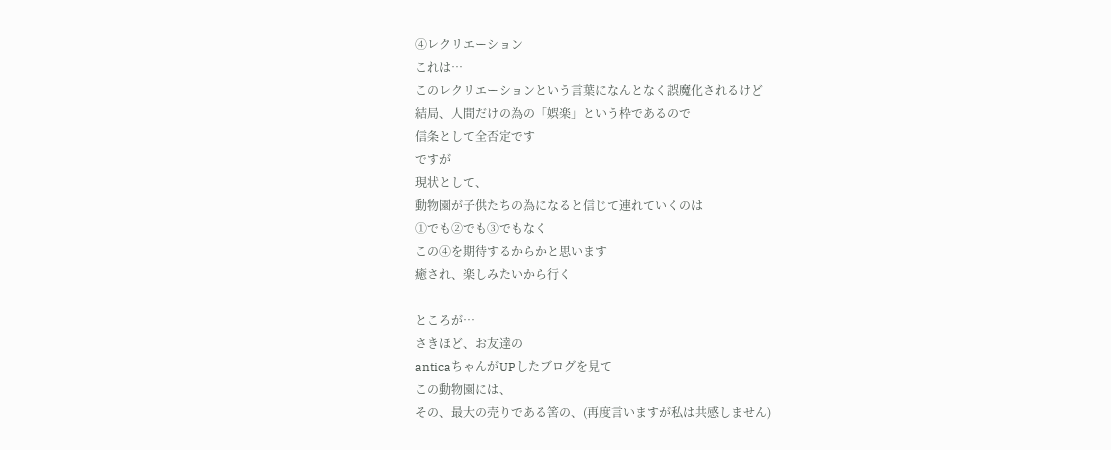④レクリエーション
これは…
このレクリエーションという言葉になんとなく誤魔化されるけど
結局、人間だけの為の「娯楽」という枠であるので
信条として全否定です
ですが
現状として、
動物園が子供たちの為になると信じて連れていくのは
①でも②でも③でもなく
この④を期待するからかと思います
癒され、楽しみたいから行く

ところが…
さきほど、お友達の
anticaちゃんがUPしたブログを見て
この動物園には、
その、最大の売りである筈の、(再度言いますが私は共感しません)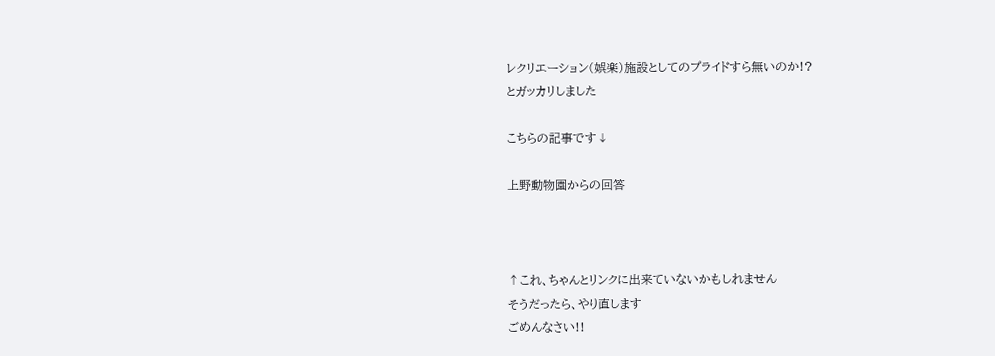レクリエーション(娯楽)施設としてのプライドすら無いのか!?
とガッカリしました

こちらの記事です↓

上野動物園からの回答



↑これ、ちゃんとリンクに出来ていないかもしれません
そうだったら、やり直します
ごめんなさい!!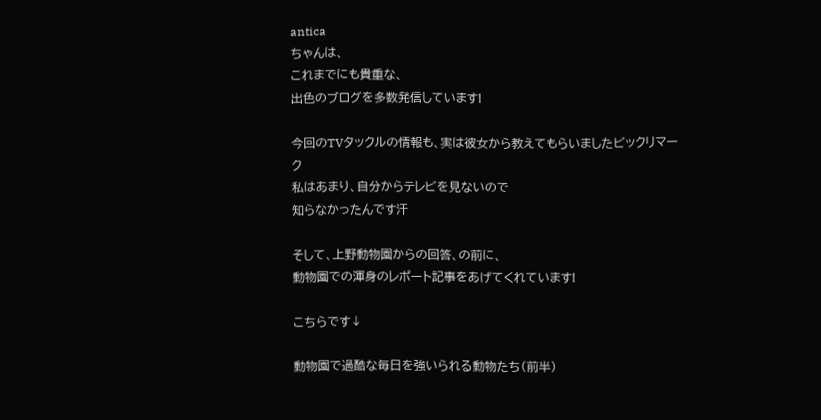antica
ちゃんは、
これまでにも貴重な、
出色のブログを多数発信しています!

今回のTVタックルの情報も、実は彼女から教えてもらいましたビックリマーク
私はあまり、自分からテレビを見ないので
知らなかったんです汗

そして、上野動物園からの回答、の前に、
動物園での渾身のレポート記事をあげてくれています!

こちらです↓

動物園で過酷な毎日を強いられる動物たち(前半)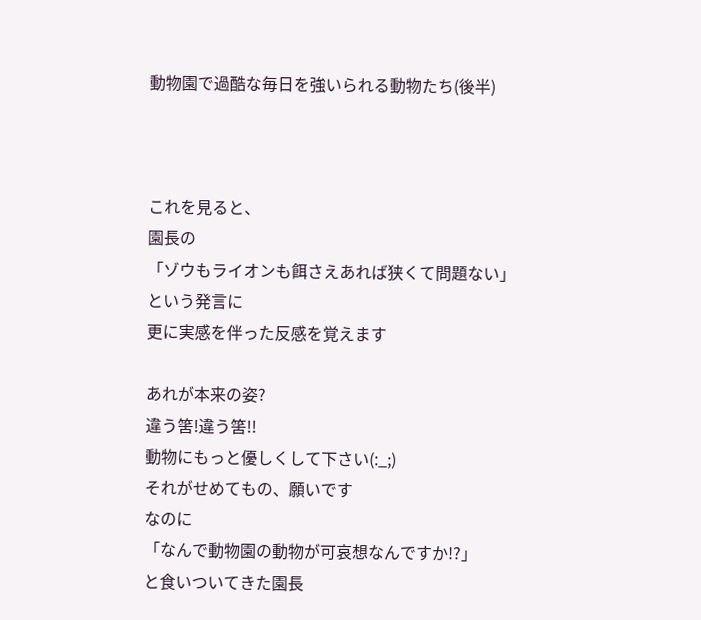動物園で過酷な毎日を強いられる動物たち(後半)



これを見ると、
園長の
「ゾウもライオンも餌さえあれば狭くて問題ない」
という発言に
更に実感を伴った反感を覚えます

あれが本来の姿?
違う筈!違う筈!!
動物にもっと優しくして下さい(:_;)
それがせめてもの、願いです
なのに
「なんで動物園の動物が可哀想なんですか!?」
と食いついてきた園長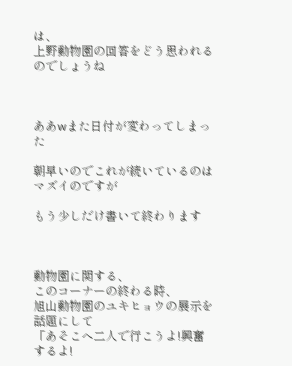は、
上野動物園の回答をどう思われるのでしょうね



ああwまた日付が変わってしまった

朝早いのでこれが続いているのはマズイのですが

もう少しだけ書いて終わります



動物園に関する、
このコーナーの終わる時、
旭山動物園のユキヒョウの展示を話題にして
「あそこへ二人で行こうよ!興奮するよ!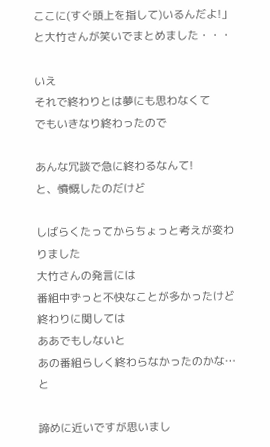ここに(すぐ頭上を指して)いるんだよ!」
と大竹さんが笑いでまとめました・・・

いえ
それで終わりとは夢にも思わなくて
でもいきなり終わったので

あんな冗談で急に終わるなんて!
と、憤慨したのだけど

しばらくたってからちょっと考えが変わりました
大竹さんの発言には
番組中ずっと不快なことが多かったけど
終わりに関しては
ああでもしないと
あの番組らしく終わらなかったのかな…と

諦めに近いですが思いまし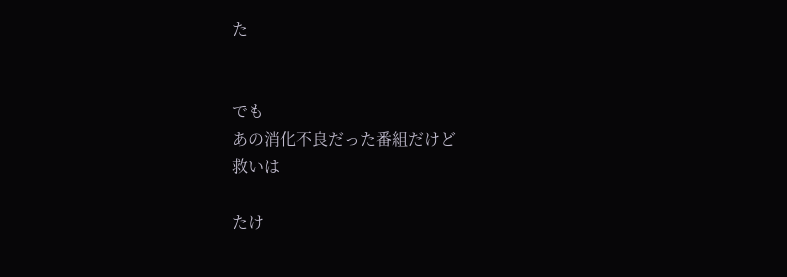た


でも
あの消化不良だった番組だけど
救いは

たけ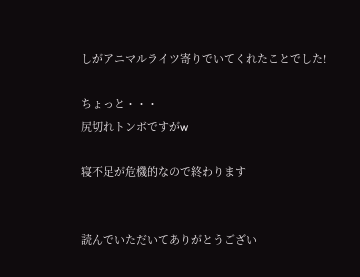しがアニマルライツ寄りでいてくれたことでした!

ちょっと・・・
尻切れトンボですがw

寝不足が危機的なので終わります


読んでいただいてありがとうござい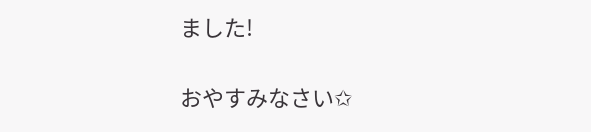ました!

おやすみなさい✩